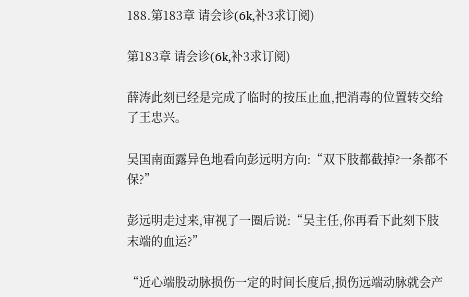188.第183章 请会诊(6k,补3求订阅)

第183章 请会诊(6k,补3求订阅)

薛涛此刻已经是完成了临时的按压止血,把消毒的位置转交给了王忠兴。

吴国南面露异色地看向彭远明方向:“双下肢都截掉?一条都不保?”

彭远明走过来,审视了一圈后说:“吴主任,你再看下此刻下肢末端的血运?”

“近心端股动脉损伤一定的时间长度后,损伤远端动脉就会产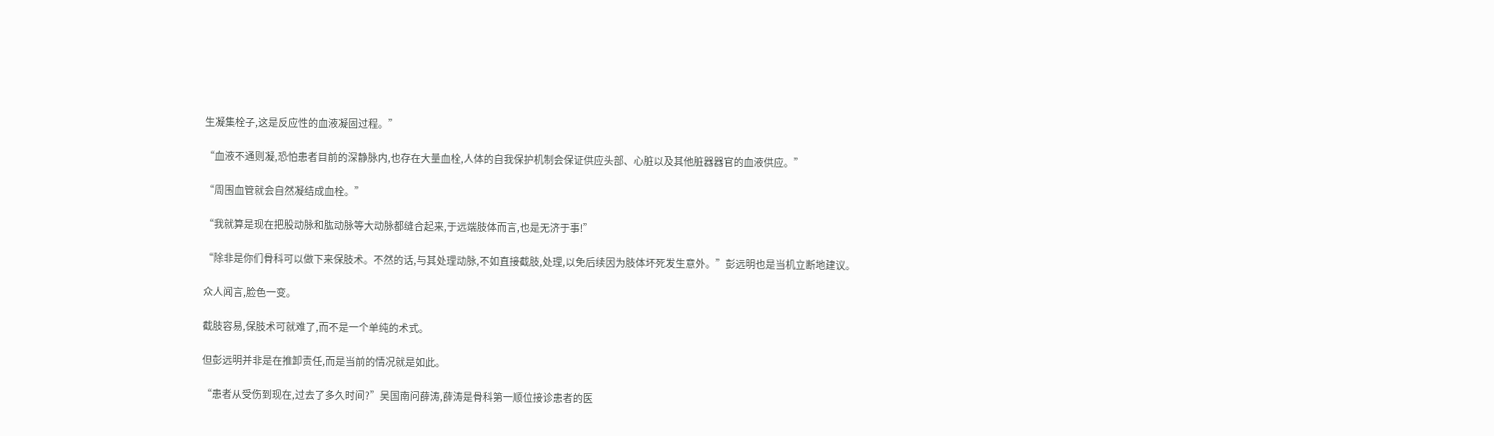生凝集栓子,这是反应性的血液凝固过程。”

“血液不通则凝,恐怕患者目前的深静脉内,也存在大量血栓,人体的自我保护机制会保证供应头部、心脏以及其他脏器器官的血液供应。”

“周围血管就会自然凝结成血栓。”

“我就算是现在把股动脉和肱动脉等大动脉都缝合起来,于远端肢体而言,也是无济于事!”

“除非是你们骨科可以做下来保肢术。不然的话,与其处理动脉,不如直接截肢,处理,以免后续因为肢体坏死发生意外。”彭远明也是当机立断地建议。

众人闻言,脸色一变。

截肢容易,保肢术可就难了,而不是一个单纯的术式。

但彭远明并非是在推卸责任,而是当前的情况就是如此。

“患者从受伤到现在,过去了多久时间?”吴国南问薛涛,薛涛是骨科第一顺位接诊患者的医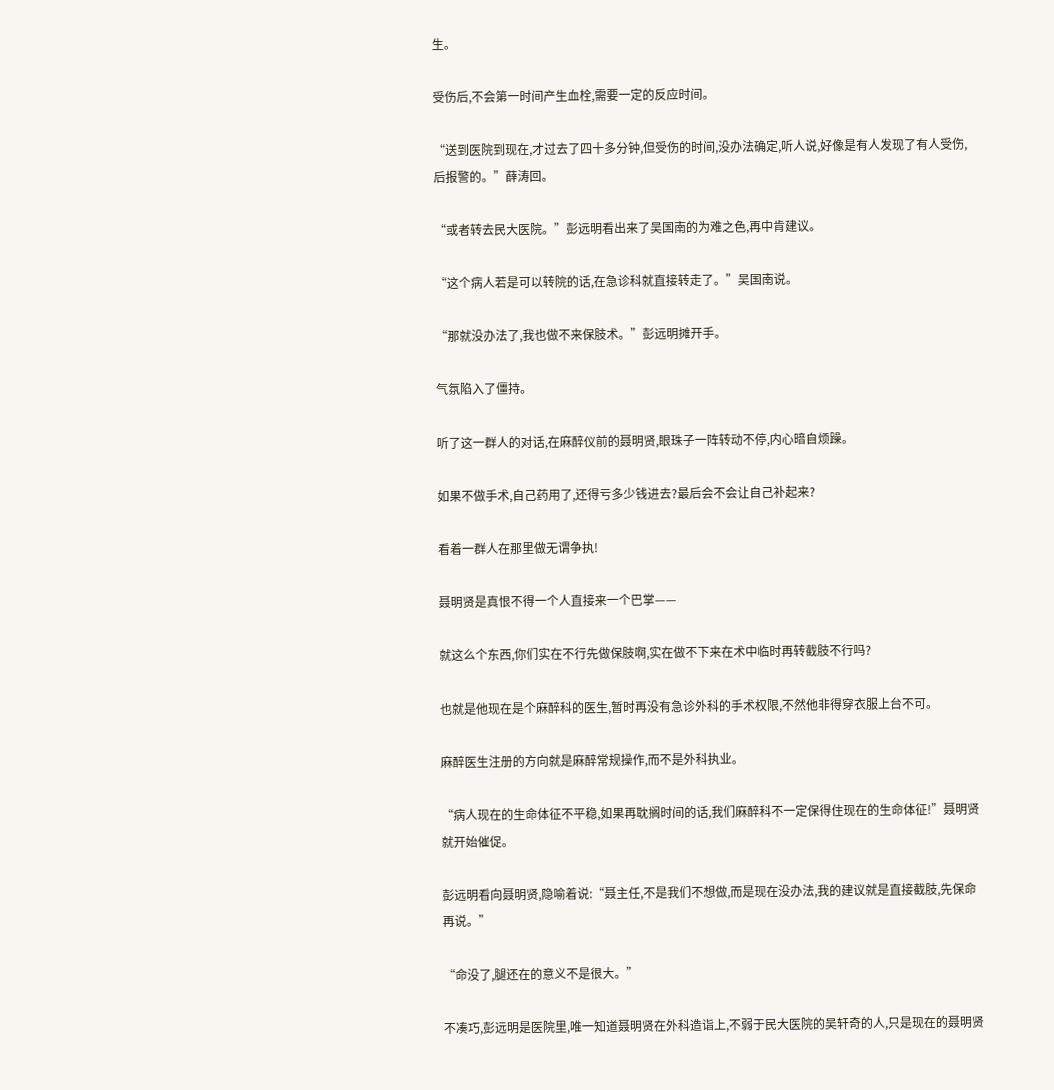生。

受伤后,不会第一时间产生血栓,需要一定的反应时间。

“送到医院到现在,才过去了四十多分钟,但受伤的时间,没办法确定,听人说,好像是有人发现了有人受伤,后报警的。”薛涛回。

“或者转去民大医院。”彭远明看出来了吴国南的为难之色,再中肯建议。

“这个病人若是可以转院的话,在急诊科就直接转走了。”吴国南说。

“那就没办法了,我也做不来保肢术。”彭远明摊开手。

气氛陷入了僵持。

听了这一群人的对话,在麻醉仪前的聂明贤,眼珠子一阵转动不停,内心暗自烦躁。

如果不做手术,自己药用了,还得亏多少钱进去?最后会不会让自己补起来?

看着一群人在那里做无谓争执!

聂明贤是真恨不得一个人直接来一个巴掌——

就这么个东西,你们实在不行先做保肢啊,实在做不下来在术中临时再转截肢不行吗?

也就是他现在是个麻醉科的医生,暂时再没有急诊外科的手术权限,不然他非得穿衣服上台不可。

麻醉医生注册的方向就是麻醉常规操作,而不是外科执业。

“病人现在的生命体征不平稳,如果再耽搁时间的话,我们麻醉科不一定保得住现在的生命体征!”聂明贤就开始催促。

彭远明看向聂明贤,隐喻着说:“聂主任,不是我们不想做,而是现在没办法,我的建议就是直接截肢,先保命再说。”

“命没了,腿还在的意义不是很大。”

不凑巧,彭远明是医院里,唯一知道聂明贤在外科造诣上,不弱于民大医院的吴轩奇的人,只是现在的聂明贤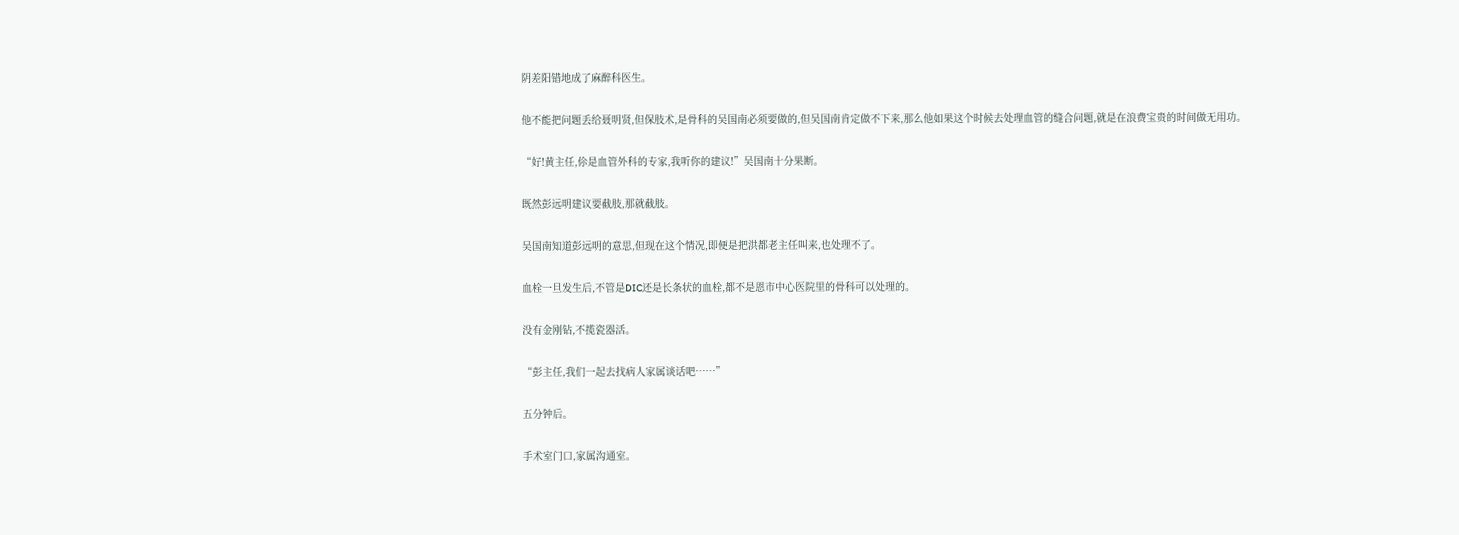阴差阳错地成了麻醉科医生。

他不能把问题丢给聂明贤,但保肢术,是骨科的吴国南必须要做的,但吴国南肯定做不下来,那么他如果这个时候去处理血管的缝合问题,就是在浪费宝贵的时间做无用功。

“好!黄主任,伱是血管外科的专家,我听你的建议!”吴国南十分果断。

既然彭远明建议要截肢,那就截肢。

吴国南知道彭远明的意思,但现在这个情况,即便是把洪都老主任叫来,也处理不了。

血栓一旦发生后,不管是DIC还是长条状的血栓,都不是恩市中心医院里的骨科可以处理的。

没有金刚钻,不揽瓷器活。

“彭主任,我们一起去找病人家属谈话吧……”

五分钟后。

手术室门口,家属沟通室。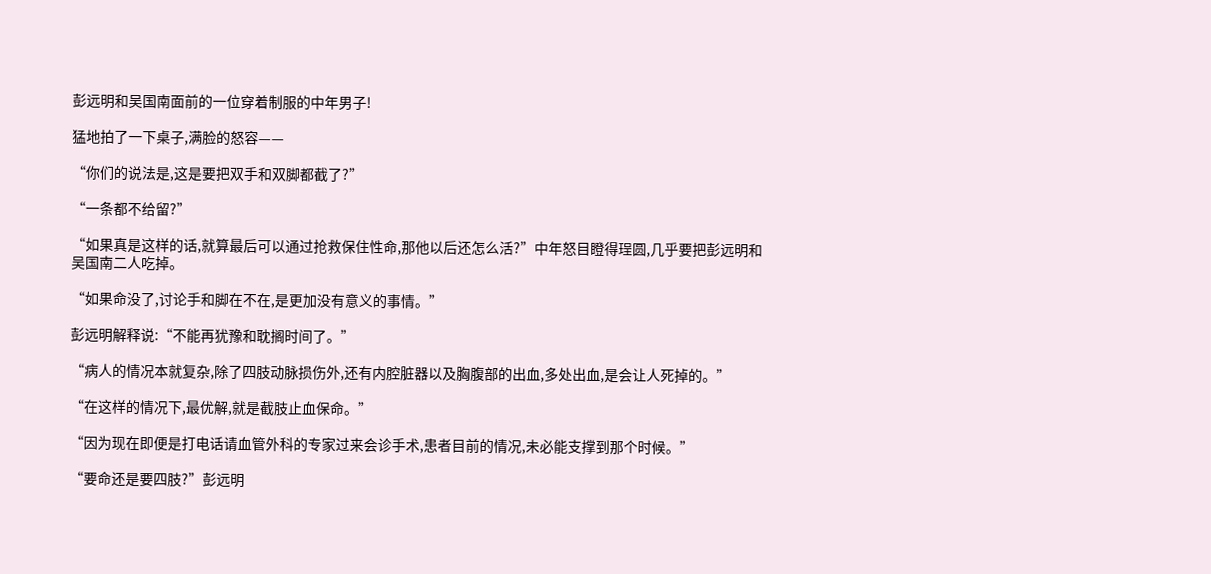彭远明和吴国南面前的一位穿着制服的中年男子!

猛地拍了一下桌子,满脸的怒容——

“你们的说法是,这是要把双手和双脚都截了?”

“一条都不给留?”

“如果真是这样的话,就算最后可以通过抢救保住性命,那他以后还怎么活?”中年怒目瞪得珵圆,几乎要把彭远明和吴国南二人吃掉。

“如果命没了,讨论手和脚在不在,是更加没有意义的事情。”

彭远明解释说:“不能再犹豫和耽搁时间了。”

“病人的情况本就复杂,除了四肢动脉损伤外,还有内腔脏器以及胸腹部的出血,多处出血,是会让人死掉的。”

“在这样的情况下,最优解,就是截肢止血保命。”

“因为现在即便是打电话请血管外科的专家过来会诊手术,患者目前的情况,未必能支撑到那个时候。”

“要命还是要四肢?”彭远明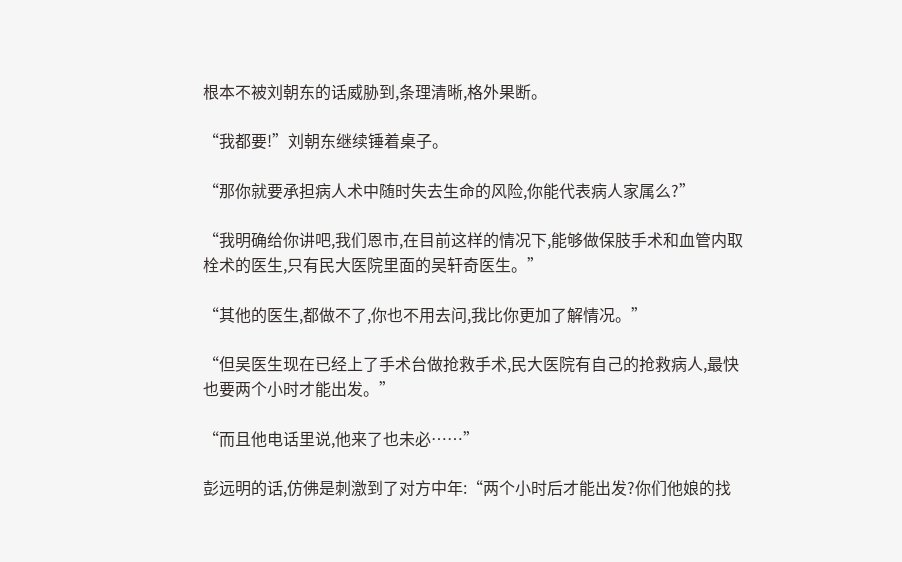根本不被刘朝东的话威胁到,条理清晰,格外果断。

“我都要!”刘朝东继续锤着桌子。

“那你就要承担病人术中随时失去生命的风险,你能代表病人家属么?”

“我明确给你讲吧,我们恩市,在目前这样的情况下,能够做保肢手术和血管内取栓术的医生,只有民大医院里面的吴轩奇医生。”

“其他的医生,都做不了,你也不用去问,我比你更加了解情况。”

“但吴医生现在已经上了手术台做抢救手术,民大医院有自己的抢救病人,最快也要两个小时才能出发。”

“而且他电话里说,他来了也未必……”

彭远明的话,仿佛是刺激到了对方中年:“两个小时后才能出发?你们他娘的找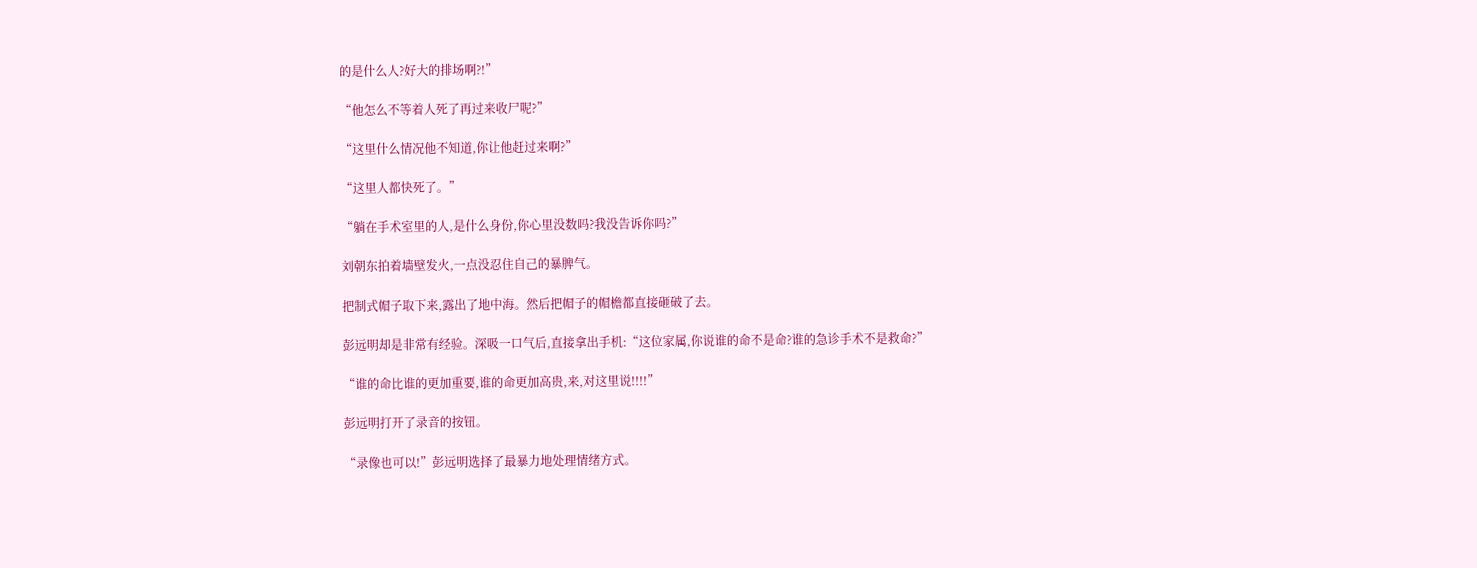的是什么人?好大的排场啊?!”

“他怎么不等着人死了再过来收尸呢?”

“这里什么情况他不知道,你让他赶过来啊?”

“这里人都快死了。”

“躺在手术室里的人,是什么身份,你心里没数吗?我没告诉你吗?”

刘朝东拍着墙壁发火,一点没忍住自己的暴脾气。

把制式帽子取下来,露出了地中海。然后把帽子的帽檐都直接砸破了去。

彭远明却是非常有经验。深吸一口气后,直接拿出手机:“这位家属,你说谁的命不是命?谁的急诊手术不是救命?”

“谁的命比谁的更加重要,谁的命更加高贵,来,对这里说!!!!”

彭远明打开了录音的按钮。

“录像也可以!”彭远明选择了最暴力地处理情绪方式。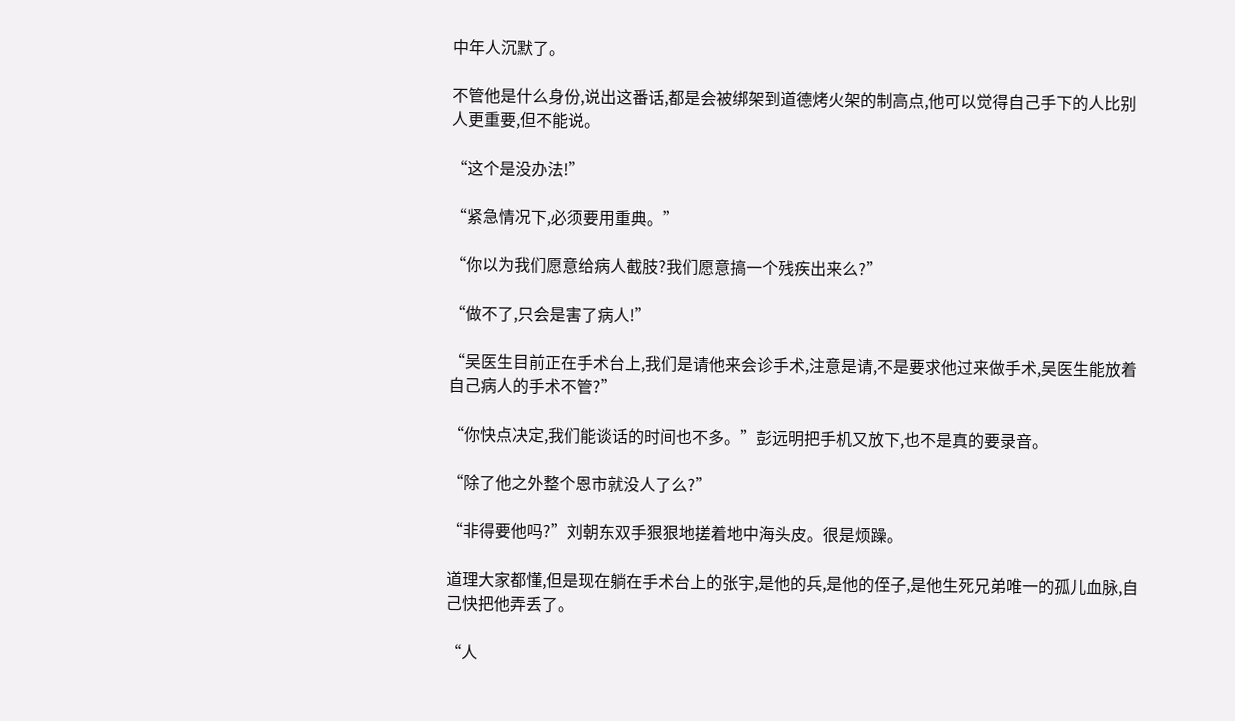中年人沉默了。

不管他是什么身份,说出这番话,都是会被绑架到道德烤火架的制高点,他可以觉得自己手下的人比别人更重要,但不能说。

“这个是没办法!”

“紧急情况下,必须要用重典。”

“你以为我们愿意给病人截肢?我们愿意搞一个残疾出来么?”

“做不了,只会是害了病人!”

“吴医生目前正在手术台上,我们是请他来会诊手术,注意是请,不是要求他过来做手术,吴医生能放着自己病人的手术不管?”

“你快点决定,我们能谈话的时间也不多。”彭远明把手机又放下,也不是真的要录音。

“除了他之外整个恩市就没人了么?”

“非得要他吗?”刘朝东双手狠狠地搓着地中海头皮。很是烦躁。

道理大家都懂,但是现在躺在手术台上的张宇,是他的兵,是他的侄子,是他生死兄弟唯一的孤儿血脉,自己快把他弄丢了。

“人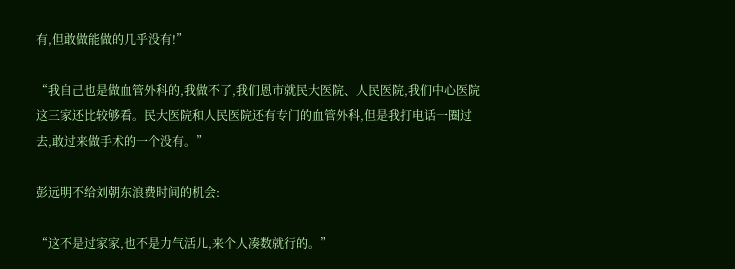有,但敢做能做的几乎没有!”

“我自己也是做血管外科的,我做不了,我们恩市就民大医院、人民医院,我们中心医院这三家还比较够看。民大医院和人民医院还有专门的血管外科,但是我打电话一圈过去,敢过来做手术的一个没有。”

彭远明不给刘朝东浪费时间的机会:

“这不是过家家,也不是力气活儿,来个人凑数就行的。”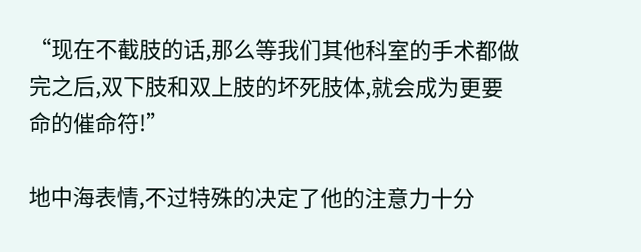“现在不截肢的话,那么等我们其他科室的手术都做完之后,双下肢和双上肢的坏死肢体,就会成为更要命的催命符!”

地中海表情,不过特殊的决定了他的注意力十分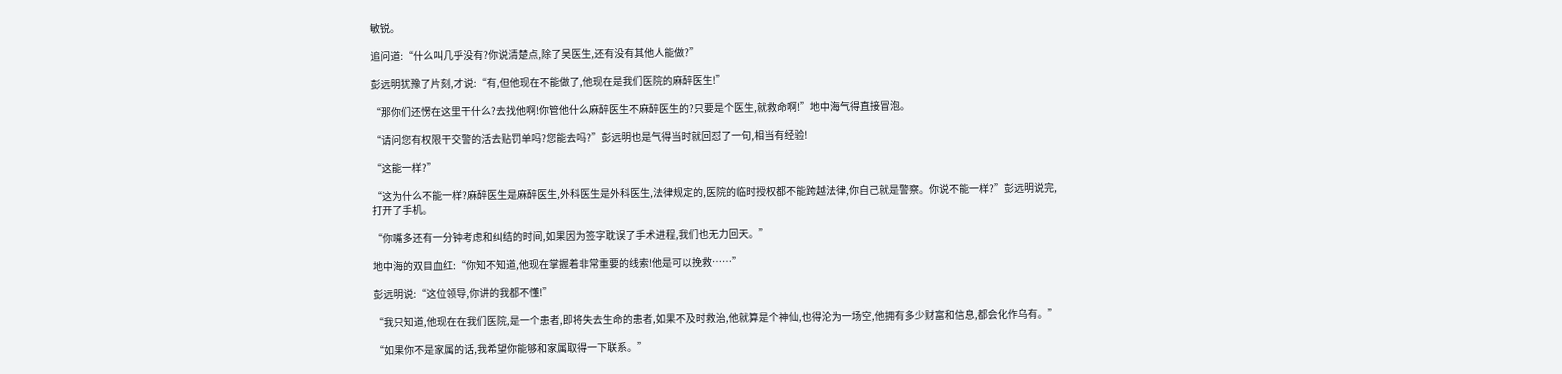敏锐。

追问道:“什么叫几乎没有?你说清楚点,除了吴医生,还有没有其他人能做?”

彭远明犹豫了片刻,才说:“有,但他现在不能做了,他现在是我们医院的麻醉医生!”

“那你们还愣在这里干什么?去找他啊!你管他什么麻醉医生不麻醉医生的?只要是个医生,就救命啊!”地中海气得直接冒泡。

“请问您有权限干交警的活去贴罚单吗?您能去吗?”彭远明也是气得当时就回怼了一句,相当有经验!

“这能一样?”

“这为什么不能一样?麻醉医生是麻醉医生,外科医生是外科医生,法律规定的,医院的临时授权都不能跨越法律,你自己就是警察。你说不能一样?”彭远明说完,打开了手机。

“你嘴多还有一分钟考虑和纠结的时间,如果因为签字耽误了手术进程,我们也无力回天。”

地中海的双目血红:“你知不知道,他现在掌握着非常重要的线索!他是可以挽救……”

彭远明说:“这位领导,你讲的我都不懂!”

“我只知道,他现在在我们医院,是一个患者,即将失去生命的患者,如果不及时救治,他就算是个神仙,也得沦为一场空,他拥有多少财富和信息,都会化作乌有。”

“如果你不是家属的话,我希望你能够和家属取得一下联系。”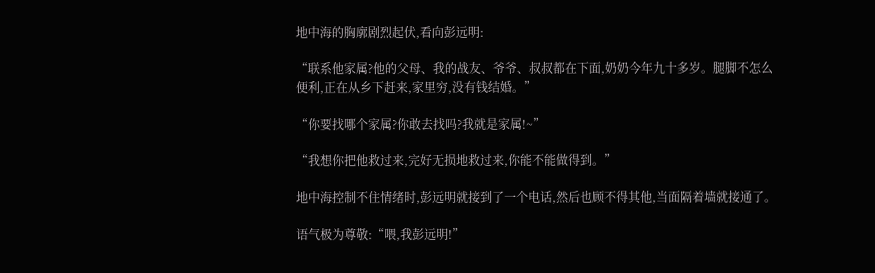地中海的胸廓剧烈起伏,看向彭远明:

“联系他家属?他的父母、我的战友、爷爷、叔叔都在下面,奶奶今年九十多岁。腿脚不怎么便利,正在从乡下赶来,家里穷,没有钱结婚。”

“你要找哪个家属?你敢去找吗?我就是家属!~”

“我想你把他救过来,完好无损地救过来,你能不能做得到。”

地中海控制不住情绪时,彭远明就接到了一个电话,然后也顾不得其他,当面隔着墙就接通了。

语气极为尊敬:“喂,我彭远明!”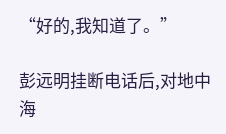“好的,我知道了。”

彭远明挂断电话后,对地中海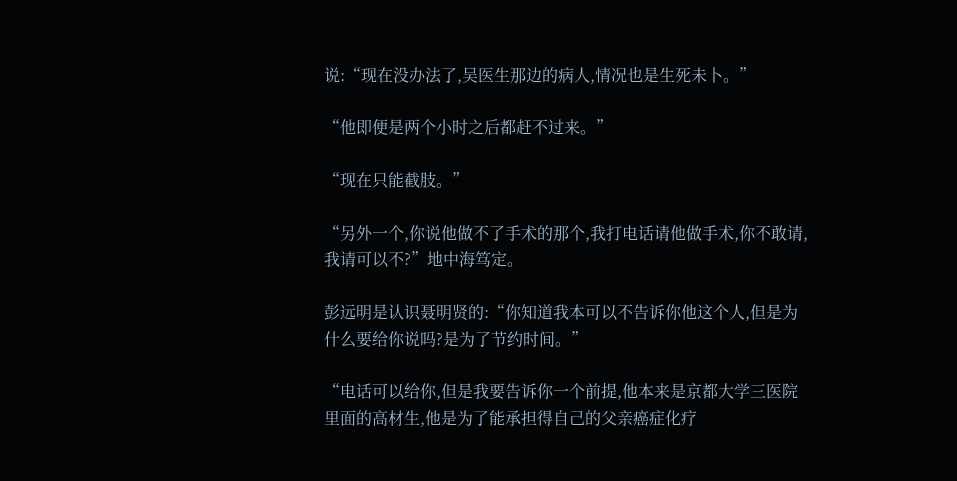说:“现在没办法了,吴医生那边的病人,情况也是生死未卜。”

“他即便是两个小时之后都赶不过来。”

“现在只能截肢。”

“另外一个,你说他做不了手术的那个,我打电话请他做手术,你不敢请,我请可以不?”地中海笃定。

彭远明是认识聂明贤的:“你知道我本可以不告诉你他这个人,但是为什么要给你说吗?是为了节约时间。”

“电话可以给你,但是我要告诉你一个前提,他本来是京都大学三医院里面的高材生,他是为了能承担得自己的父亲癌症化疗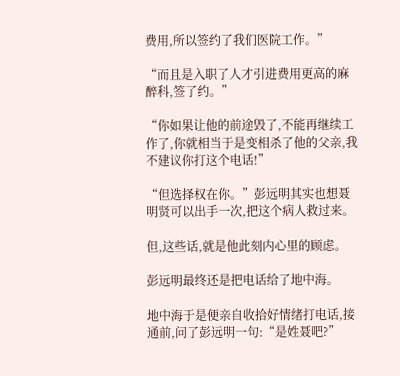费用,所以签约了我们医院工作。”

“而且是入职了人才引进费用更高的麻醉科,签了约。”

“你如果让他的前途毁了,不能再继续工作了,你就相当于是变相杀了他的父亲,我不建议你打这个电话!”

“但选择权在你。”彭远明其实也想聂明贤可以出手一次,把这个病人救过来。

但,这些话,就是他此刻内心里的顾虑。

彭远明最终还是把电话给了地中海。

地中海于是便亲自收拾好情绪打电话,接通前,问了彭远明一句:“是姓聂吧?”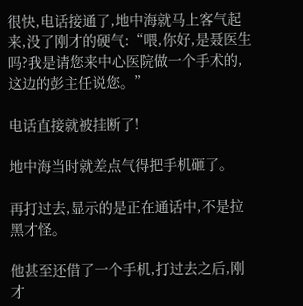很快,电话接通了,地中海就马上客气起来,没了刚才的硬气:“喂,你好,是聂医生吗?我是请您来中心医院做一个手术的,这边的彭主任说您。”

电话直接就被挂断了!

地中海当时就差点气得把手机砸了。

再打过去,显示的是正在通话中,不是拉黑才怪。

他甚至还借了一个手机,打过去之后,刚才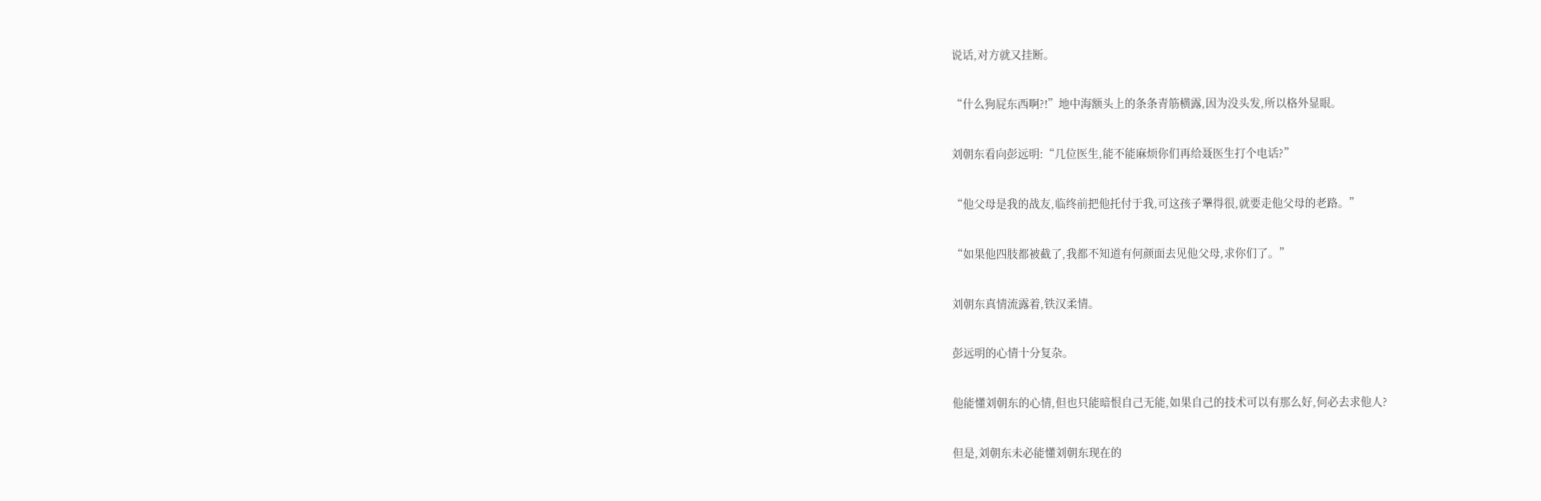说话,对方就又挂断。

“什么狗屁东西啊?!”地中海额头上的条条青筋横露,因为没头发,所以格外显眼。

刘朝东看向彭远明:“几位医生,能不能麻烦你们再给聂医生打个电话?”

“他父母是我的战友,临终前把他托付于我,可这孩子犟得很,就要走他父母的老路。”

“如果他四肢都被截了,我都不知道有何颜面去见他父母,求你们了。”

刘朝东真情流露着,铁汉柔情。

彭远明的心情十分复杂。

他能懂刘朝东的心情,但也只能暗恨自己无能,如果自己的技术可以有那么好,何必去求他人?

但是,刘朝东未必能懂刘朝东现在的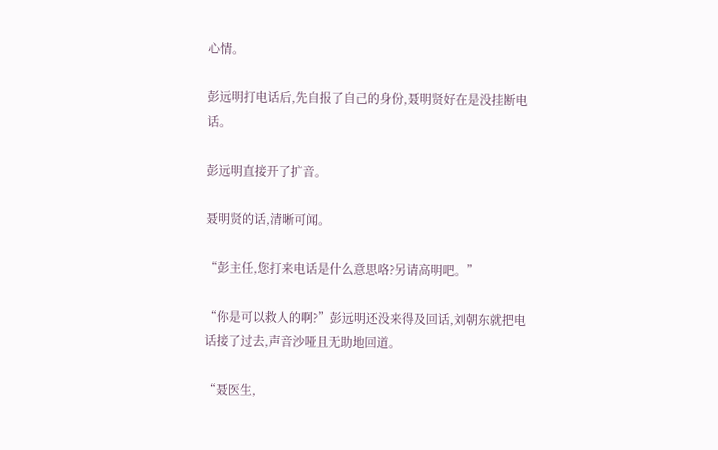心情。

彭远明打电话后,先自报了自己的身份,聂明贤好在是没挂断电话。

彭远明直接开了扩音。

聂明贤的话,清晰可闻。

“彭主任,您打来电话是什么意思咯?另请高明吧。”

“你是可以救人的啊?”彭远明还没来得及回话,刘朝东就把电话接了过去,声音沙哑且无助地回道。

“聂医生,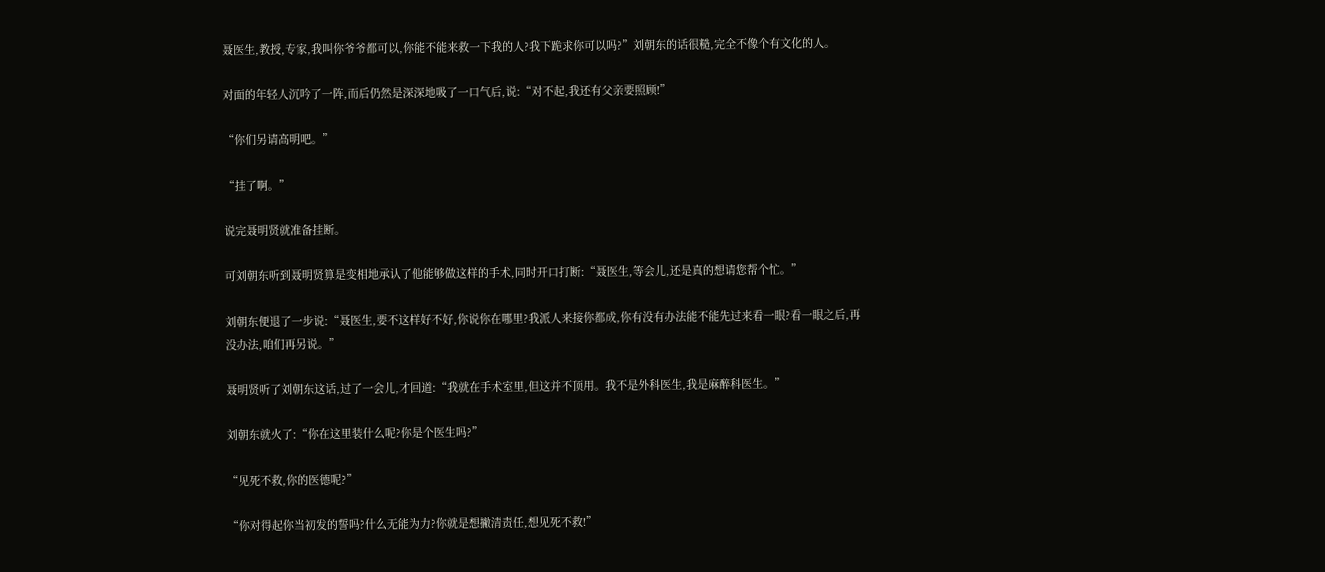聂医生,教授,专家,我叫你爷爷都可以,你能不能来救一下我的人?我下跪求你可以吗?”刘朝东的话很糙,完全不像个有文化的人。

对面的年轻人沉吟了一阵,而后仍然是深深地吸了一口气后,说:“对不起,我还有父亲要照顾!”

“你们另请高明吧。”

“挂了啊。”

说完聂明贤就准备挂断。

可刘朝东听到聂明贤算是变相地承认了他能够做这样的手术,同时开口打断:“聂医生,等会儿,还是真的想请您帮个忙。”

刘朝东便退了一步说:“聂医生,要不这样好不好,你说你在哪里?我派人来接你都成,你有没有办法能不能先过来看一眼?看一眼之后,再没办法,咱们再另说。”

聂明贤听了刘朝东这话,过了一会儿,才回道:“我就在手术室里,但这并不顶用。我不是外科医生,我是麻醉科医生。”

刘朝东就火了:“你在这里装什么呢?你是个医生吗?”

“见死不救,你的医德呢?”

“你对得起你当初发的誓吗?什么无能为力?你就是想撇清责任,想见死不救!”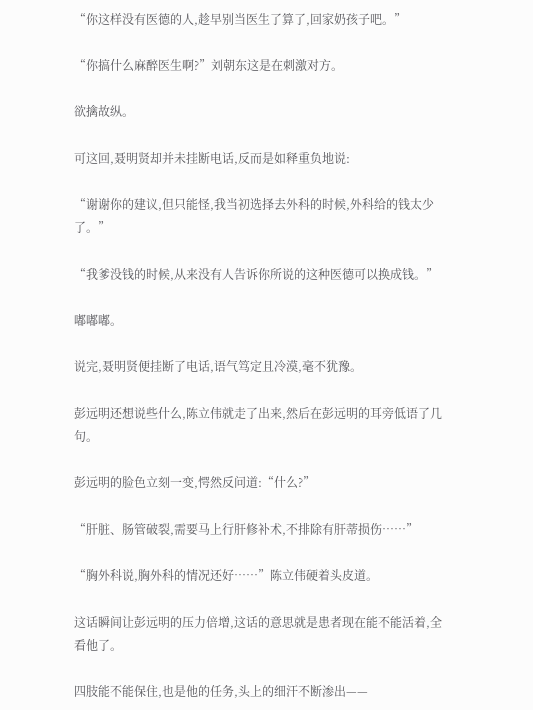“你这样没有医德的人,趁早别当医生了算了,回家奶孩子吧。”

“你搞什么麻醉医生啊?”刘朝东这是在刺激对方。

欲擒故纵。

可这回,聂明贤却并未挂断电话,反而是如释重负地说:

“谢谢你的建议,但只能怪,我当初选择去外科的时候,外科给的钱太少了。”

“我爹没钱的时候,从来没有人告诉你所说的这种医德可以换成钱。”

嘟嘟嘟。

说完,聂明贤便挂断了电话,语气笃定且冷漠,毫不犹豫。

彭远明还想说些什么,陈立伟就走了出来,然后在彭远明的耳旁低语了几句。

彭远明的脸色立刻一变,愕然反问道:“什么?”

“肝脏、肠管破裂,需要马上行肝修补术,不排除有肝蒂损伤……”

“胸外科说,胸外科的情况还好……”陈立伟硬着头皮道。

这话瞬间让彭远明的压力倍增,这话的意思就是患者现在能不能活着,全看他了。

四肢能不能保住,也是他的任务,头上的细汗不断渗出——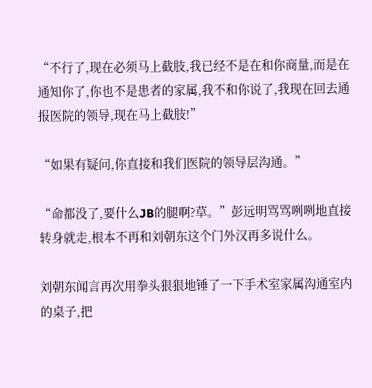“不行了,现在必须马上截肢,我已经不是在和你商量,而是在通知你了,你也不是患者的家属,我不和你说了,我现在回去通报医院的领导,现在马上截肢!”

“如果有疑问,你直接和我们医院的领导层沟通。”

“命都没了,要什么JB的腿啊?草。”彭远明骂骂咧咧地直接转身就走,根本不再和刘朝东这个门外汉再多说什么。

刘朝东闻言再次用拳头狠狠地锤了一下手术室家属沟通室内的桌子,把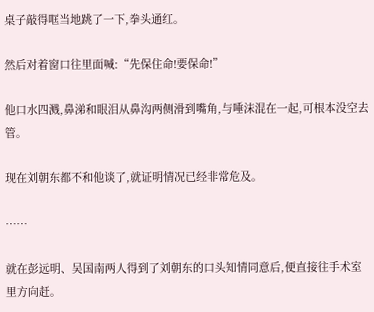桌子敲得哐当地跳了一下,拳头通红。

然后对着窗口往里面喊:“先保住命!要保命!”

他口水四溅,鼻涕和眼泪从鼻沟两侧滑到嘴角,与唾沫混在一起,可根本没空去管。

现在刘朝东都不和他谈了,就证明情况已经非常危及。

……

就在彭远明、吴国南两人得到了刘朝东的口头知情同意后,便直接往手术室里方向赶。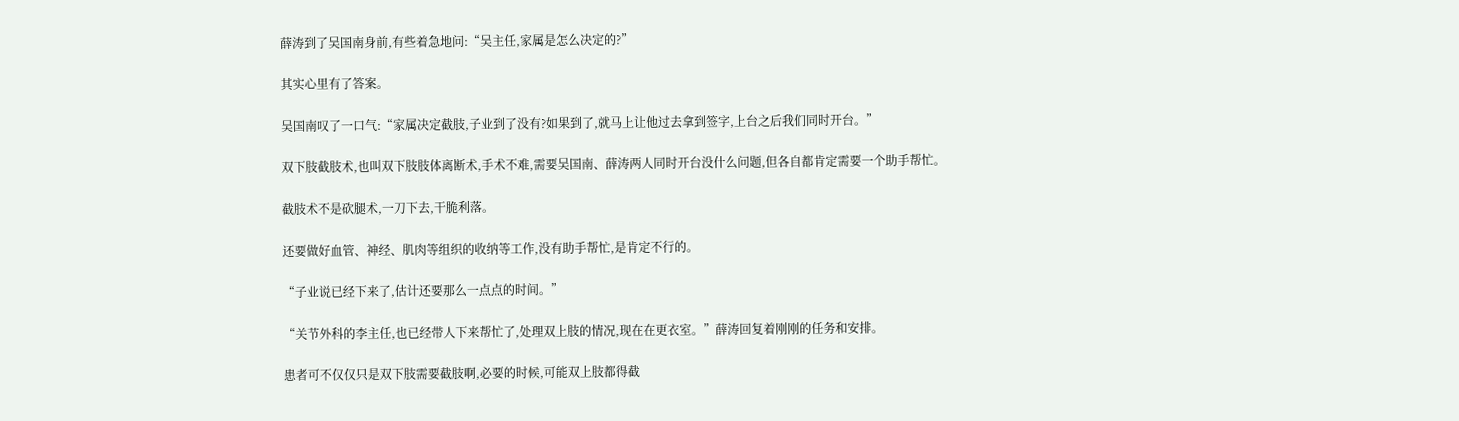薛涛到了吴国南身前,有些着急地问:“吴主任,家属是怎么决定的?”

其实心里有了答案。

吴国南叹了一口气:“家属决定截肢,子业到了没有?如果到了,就马上让他过去拿到签字,上台之后我们同时开台。”

双下肢截肢术,也叫双下肢肢体离断术,手术不难,需要吴国南、薛涛两人同时开台没什么问题,但各自都肯定需要一个助手帮忙。

截肢术不是砍腿术,一刀下去,干脆利落。

还要做好血管、神经、肌肉等组织的收纳等工作,没有助手帮忙,是肯定不行的。

“子业说已经下来了,估计还要那么一点点的时间。”

“关节外科的李主任,也已经带人下来帮忙了,处理双上肢的情况,现在在更衣室。”薛涛回复着刚刚的任务和安排。

患者可不仅仅只是双下肢需要截肢啊,必要的时候,可能双上肢都得截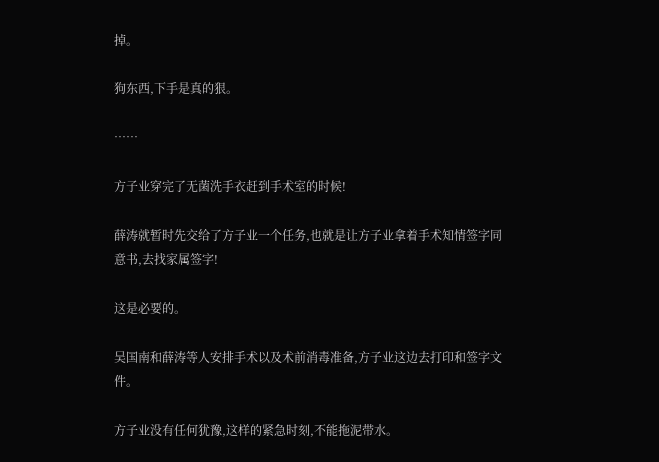掉。

狗东西,下手是真的狠。

……

方子业穿完了无菌洗手衣赶到手术室的时候!

薛涛就暂时先交给了方子业一个任务,也就是让方子业拿着手术知情签字同意书,去找家属签字!

这是必要的。

吴国南和薛涛等人安排手术以及术前消毒准备,方子业这边去打印和签字文件。

方子业没有任何犹豫,这样的紧急时刻,不能拖泥带水。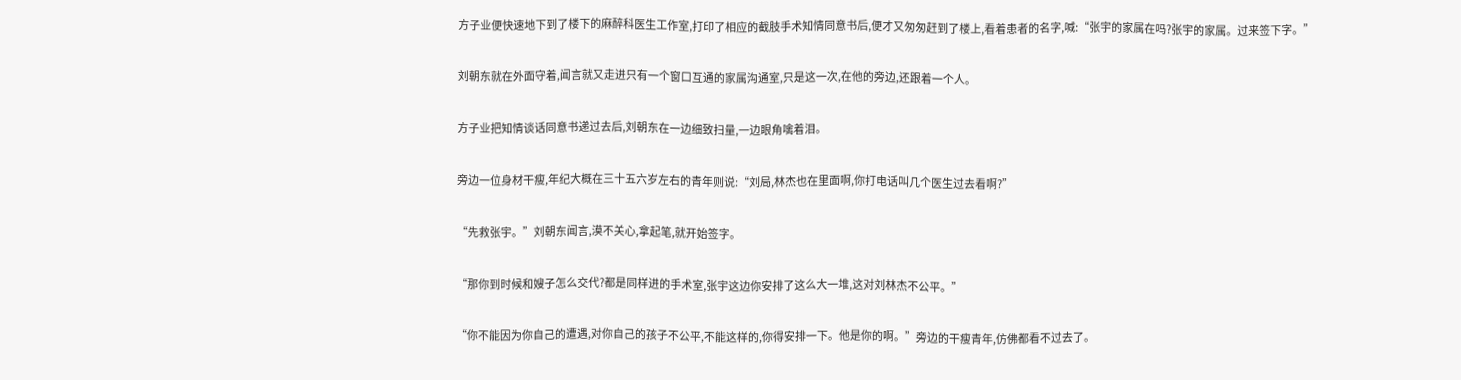方子业便快速地下到了楼下的麻醉科医生工作室,打印了相应的截肢手术知情同意书后,便才又匆匆赶到了楼上,看着患者的名字,喊:“张宇的家属在吗?张宇的家属。过来签下字。”

刘朝东就在外面守着,闻言就又走进只有一个窗口互通的家属沟通室,只是这一次,在他的旁边,还跟着一个人。

方子业把知情谈话同意书递过去后,刘朝东在一边细致扫量,一边眼角噙着泪。

旁边一位身材干瘦,年纪大概在三十五六岁左右的青年则说:“刘局,林杰也在里面啊,你打电话叫几个医生过去看啊?”

“先救张宇。”刘朝东闻言,漠不关心,拿起笔,就开始签字。

“那你到时候和嫂子怎么交代?都是同样进的手术室,张宇这边你安排了这么大一堆,这对刘林杰不公平。”

“你不能因为你自己的遭遇,对你自己的孩子不公平,不能这样的,你得安排一下。他是你的啊。”旁边的干瘦青年,仿佛都看不过去了。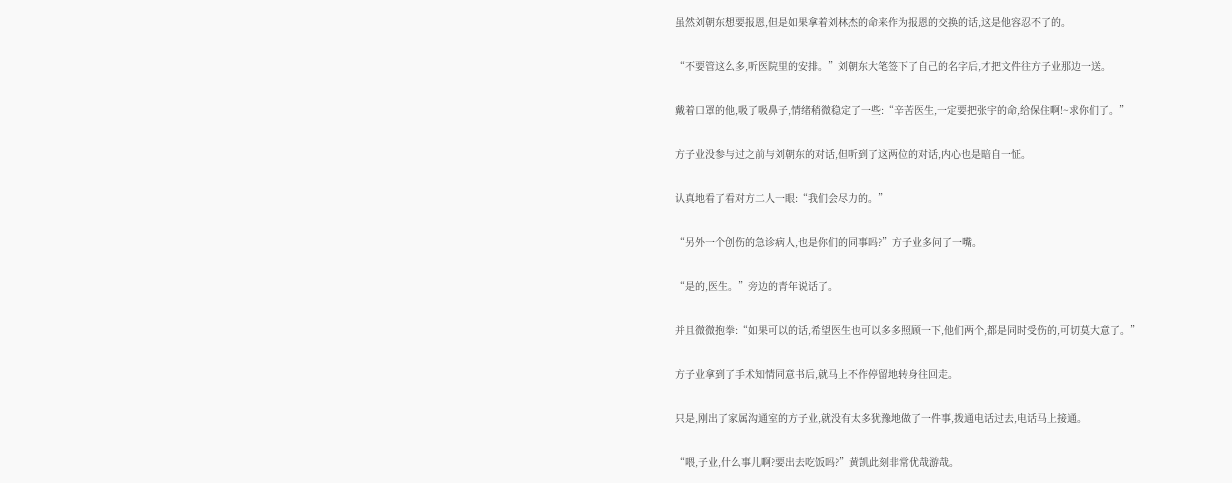虽然刘朝东想要报恩,但是如果拿着刘林杰的命来作为报恩的交换的话,这是他容忍不了的。

“不要管这么多,听医院里的安排。”刘朝东大笔签下了自己的名字后,才把文件往方子业那边一送。

戴着口罩的他,吸了吸鼻子,情绪稍微稳定了一些:“辛苦医生,一定要把张宇的命,给保住啊!~求你们了。”

方子业没参与过之前与刘朝东的对话,但听到了这两位的对话,内心也是暗自一怔。

认真地看了看对方二人一眼:“我们会尽力的。”

“另外一个创伤的急诊病人,也是你们的同事吗?”方子业多问了一嘴。

“是的,医生。”旁边的青年说话了。

并且微微抱拳:“如果可以的话,希望医生也可以多多照顾一下,他们两个,都是同时受伤的,可切莫大意了。”

方子业拿到了手术知情同意书后,就马上不作停留地转身往回走。

只是,刚出了家属沟通室的方子业,就没有太多犹豫地做了一件事,拨通电话过去,电话马上接通。

“喂,子业,什么事儿啊?要出去吃饭吗?”黄凯此刻非常优哉游哉。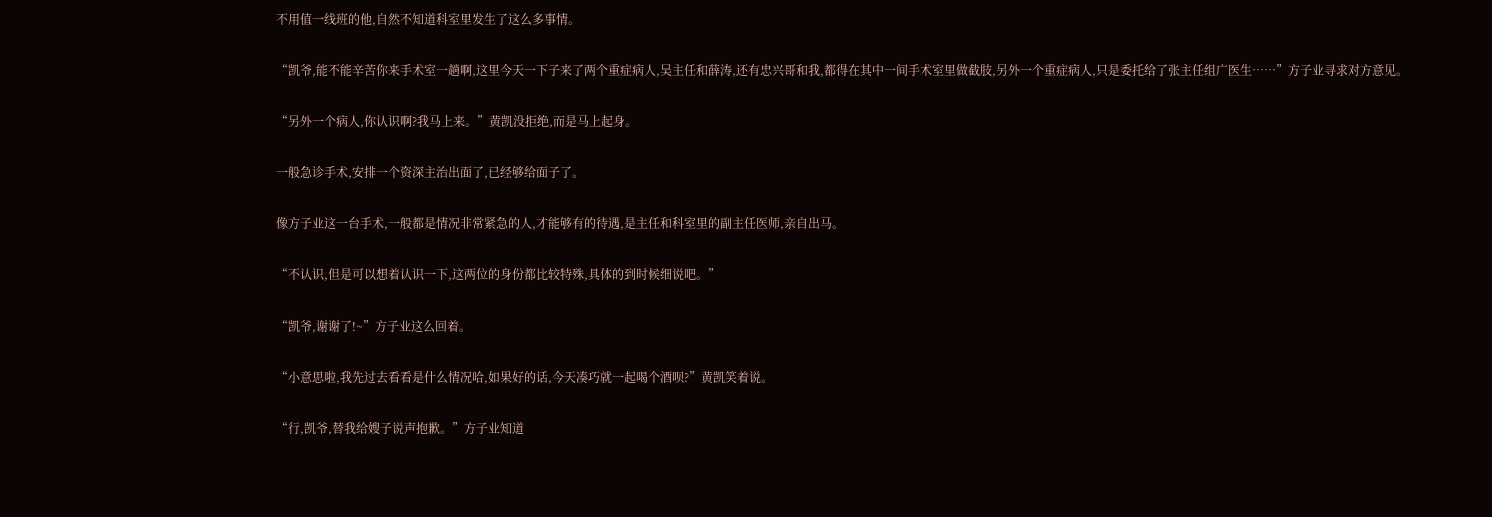不用值一线班的他,自然不知道科室里发生了这么多事情。

“凯爷,能不能辛苦你来手术室一趟啊,这里今天一下子来了两个重症病人,吴主任和薛涛,还有忠兴哥和我,都得在其中一间手术室里做截肢,另外一个重症病人,只是委托给了张主任组广医生……”方子业寻求对方意见。

“另外一个病人,你认识啊?我马上来。”黄凯没拒绝,而是马上起身。

一般急诊手术,安排一个资深主治出面了,已经够给面子了。

像方子业这一台手术,一般都是情况非常紧急的人,才能够有的待遇,是主任和科室里的副主任医师,亲自出马。

“不认识,但是可以想着认识一下,这两位的身份都比较特殊,具体的到时候细说吧。”

“凯爷,谢谢了!~”方子业这么回着。

“小意思啦,我先过去看看是什么情况哈,如果好的话,今天凑巧就一起喝个酒呗?”黄凯笑着说。

“行,凯爷,替我给嫂子说声抱歉。”方子业知道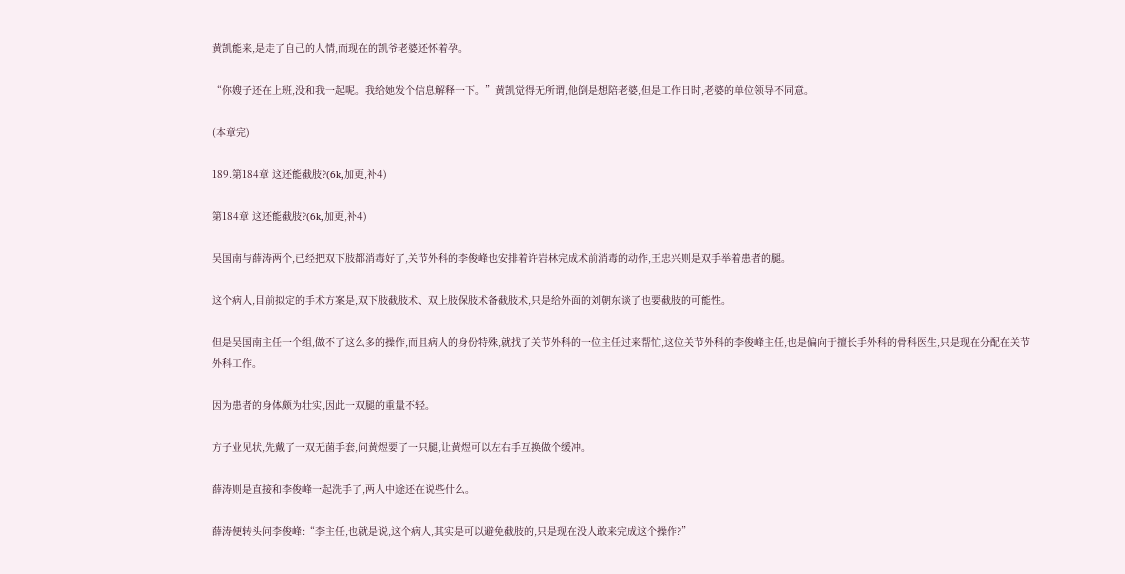黄凯能来,是走了自己的人情,而现在的凯爷老婆还怀着孕。

“你嫂子还在上班,没和我一起呢。我给她发个信息解释一下。”黄凯觉得无所谓,他倒是想陪老婆,但是工作日时,老婆的单位领导不同意。

(本章完)

189.第184章 这还能截肢?(6k,加更,补4)

第184章 这还能截肢?(6k,加更,补4)

吴国南与薛涛两个,已经把双下肢都消毒好了,关节外科的李俊峰也安排着许岩林完成术前消毒的动作,王忠兴则是双手举着患者的腿。

这个病人,目前拟定的手术方案是,双下肢截肢术、双上肢保肢术备截肢术,只是给外面的刘朝东谈了也要截肢的可能性。

但是吴国南主任一个组,做不了这么多的操作,而且病人的身份特殊,就找了关节外科的一位主任过来帮忙,这位关节外科的李俊峰主任,也是偏向于擅长手外科的骨科医生,只是现在分配在关节外科工作。

因为患者的身体颇为壮实,因此一双腿的重量不轻。

方子业见状,先戴了一双无菌手套,问黄煜要了一只腿,让黄煜可以左右手互换做个缓冲。

薛涛则是直接和李俊峰一起洗手了,两人中途还在说些什么。

薛涛便转头问李俊峰:“李主任,也就是说,这个病人,其实是可以避免截肢的,只是现在没人敢来完成这个操作?”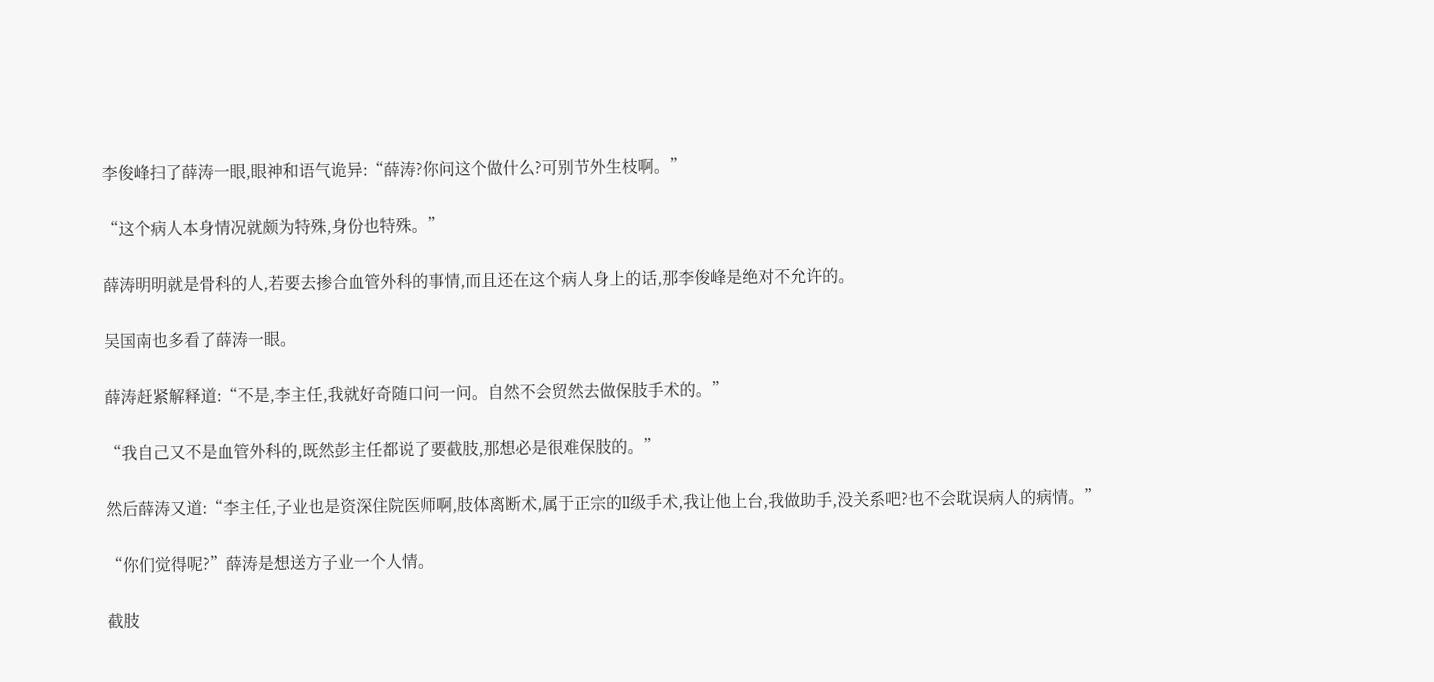李俊峰扫了薛涛一眼,眼神和语气诡异:“薛涛?你问这个做什么?可别节外生枝啊。”

“这个病人本身情况就颇为特殊,身份也特殊。”

薛涛明明就是骨科的人,若要去掺合血管外科的事情,而且还在这个病人身上的话,那李俊峰是绝对不允许的。

吴国南也多看了薛涛一眼。

薛涛赶紧解释道:“不是,李主任,我就好奇随口问一问。自然不会贸然去做保肢手术的。”

“我自己又不是血管外科的,既然彭主任都说了要截肢,那想必是很难保肢的。”

然后薛涛又道:“李主任,子业也是资深住院医师啊,肢体离断术,属于正宗的II级手术,我让他上台,我做助手,没关系吧?也不会耽误病人的病情。”

“你们觉得呢?”薛涛是想送方子业一个人情。

截肢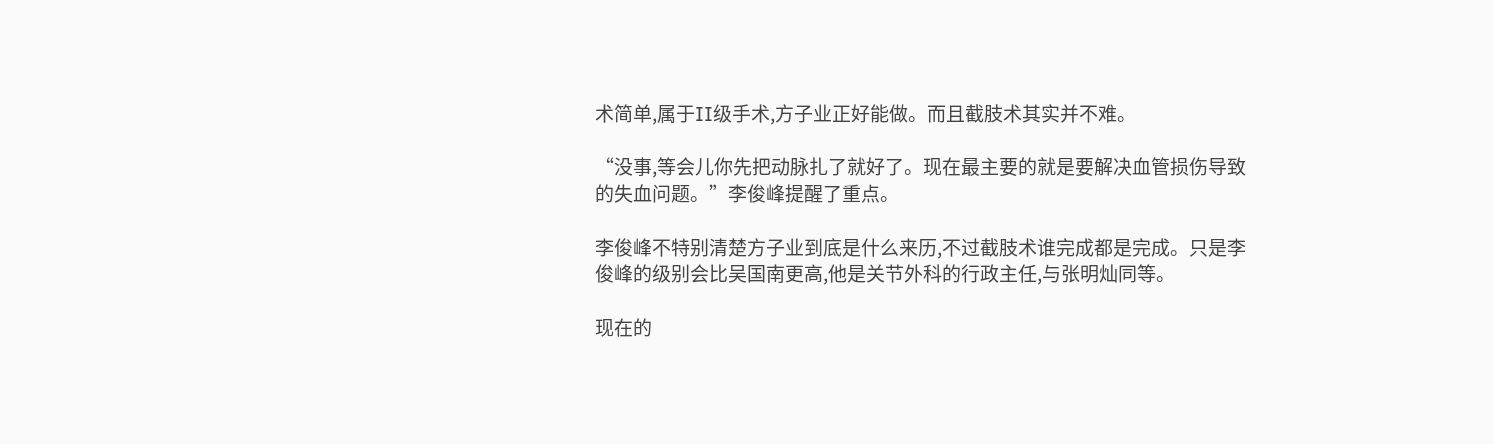术简单,属于II级手术,方子业正好能做。而且截肢术其实并不难。

“没事,等会儿你先把动脉扎了就好了。现在最主要的就是要解决血管损伤导致的失血问题。”李俊峰提醒了重点。

李俊峰不特别清楚方子业到底是什么来历,不过截肢术谁完成都是完成。只是李俊峰的级别会比吴国南更高,他是关节外科的行政主任,与张明灿同等。

现在的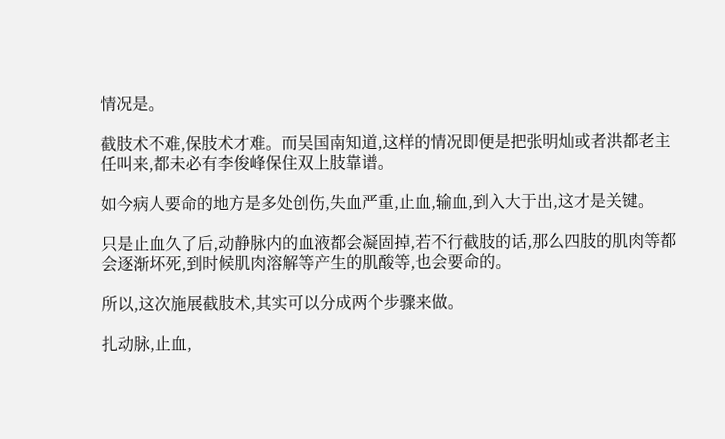情况是。

截肢术不难,保肢术才难。而吴国南知道,这样的情况即便是把张明灿或者洪都老主任叫来,都未必有李俊峰保住双上肢靠谱。

如今病人要命的地方是多处创伤,失血严重,止血,输血,到入大于出,这才是关键。

只是止血久了后,动静脉内的血液都会凝固掉,若不行截肢的话,那么四肢的肌肉等都会逐渐坏死,到时候肌肉溶解等产生的肌酸等,也会要命的。

所以,这次施展截肢术,其实可以分成两个步骤来做。

扎动脉,止血,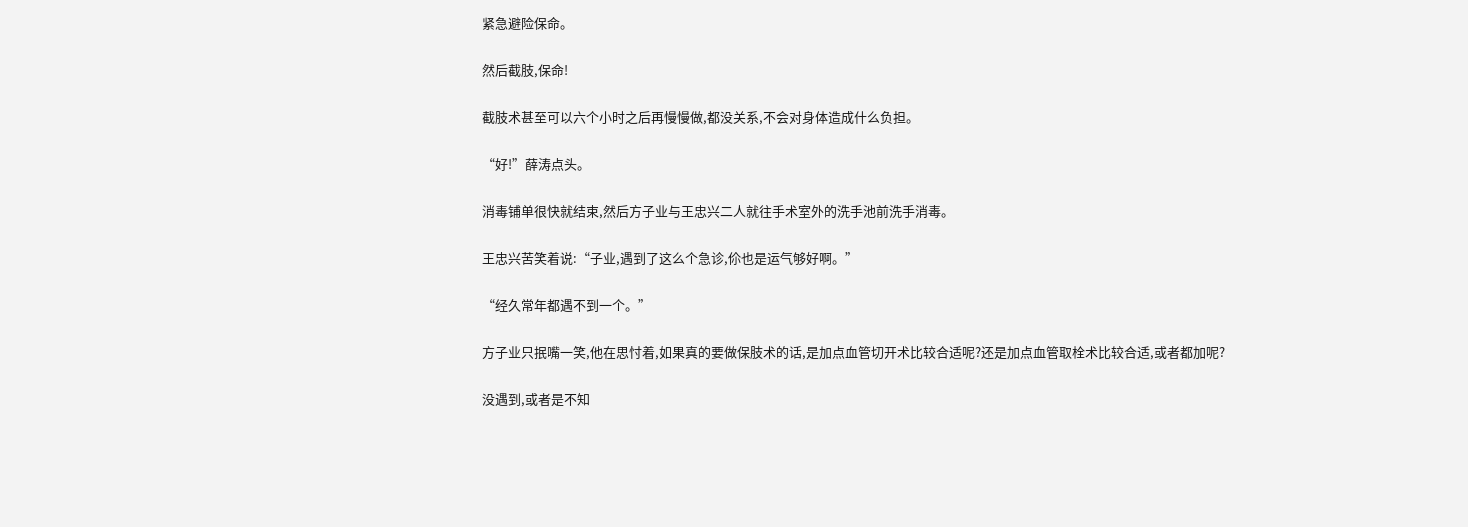紧急避险保命。

然后截肢,保命!

截肢术甚至可以六个小时之后再慢慢做,都没关系,不会对身体造成什么负担。

“好!”薛涛点头。

消毒铺单很快就结束,然后方子业与王忠兴二人就往手术室外的洗手池前洗手消毒。

王忠兴苦笑着说:“子业,遇到了这么个急诊,伱也是运气够好啊。”

“经久常年都遇不到一个。”

方子业只抿嘴一笑,他在思忖着,如果真的要做保肢术的话,是加点血管切开术比较合适呢?还是加点血管取栓术比较合适,或者都加呢?

没遇到,或者是不知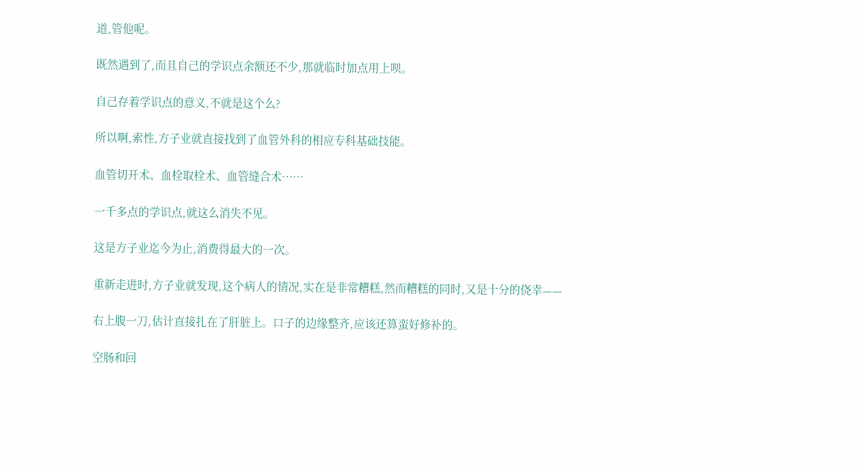道,管他呢。

既然遇到了,而且自己的学识点余额还不少,那就临时加点用上呗。

自己存着学识点的意义,不就是这个么?

所以啊,索性,方子业就直接找到了血管外科的相应专科基础技能。

血管切开术、血栓取栓术、血管缝合术……

一千多点的学识点,就这么消失不见。

这是方子业迄今为止,消费得最大的一次。

重新走进时,方子业就发现,这个病人的情况,实在是非常糟糕,然而糟糕的同时,又是十分的侥幸——

右上腹一刀,估计直接扎在了肝脏上。口子的边缘整齐,应该还算蛮好修补的。

空肠和回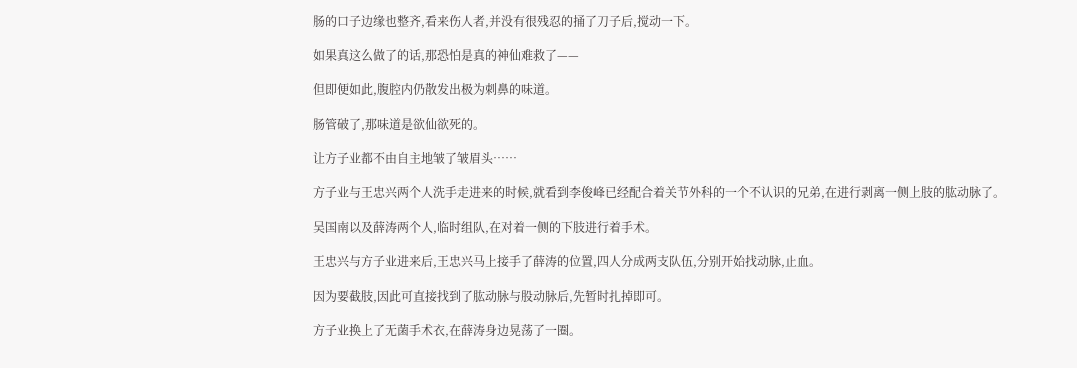肠的口子边缘也整齐,看来伤人者,并没有很残忍的捅了刀子后,搅动一下。

如果真这么做了的话,那恐怕是真的神仙难救了——

但即便如此,腹腔内仍散发出极为刺鼻的味道。

肠管破了,那味道是欲仙欲死的。

让方子业都不由自主地皱了皱眉头……

方子业与王忠兴两个人洗手走进来的时候,就看到李俊峰已经配合着关节外科的一个不认识的兄弟,在进行剥离一侧上肢的肱动脉了。

吴国南以及薛涛两个人,临时组队,在对着一侧的下肢进行着手术。

王忠兴与方子业进来后,王忠兴马上接手了薛涛的位置,四人分成两支队伍,分别开始找动脉,止血。

因为要截肢,因此可直接找到了肱动脉与股动脉后,先暂时扎掉即可。

方子业换上了无菌手术衣,在薛涛身边晃荡了一圈。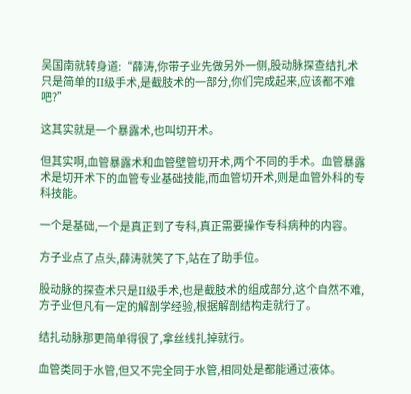吴国南就转身道:“薛涛,你带子业先做另外一侧,股动脉探查结扎术只是简单的II级手术,是截肢术的一部分,你们完成起来,应该都不难吧?”

这其实就是一个暴露术,也叫切开术。

但其实啊,血管暴露术和血管壁管切开术,两个不同的手术。血管暴露术是切开术下的血管专业基础技能,而血管切开术,则是血管外科的专科技能。

一个是基础,一个是真正到了专科,真正需要操作专科病种的内容。

方子业点了点头,薛涛就笑了下,站在了助手位。

股动脉的探查术只是II级手术,也是截肢术的组成部分,这个自然不难,方子业但凡有一定的解剖学经验,根据解剖结构走就行了。

结扎动脉那更简单得很了,拿丝线扎掉就行。

血管类同于水管,但又不完全同于水管,相同处是都能通过液体。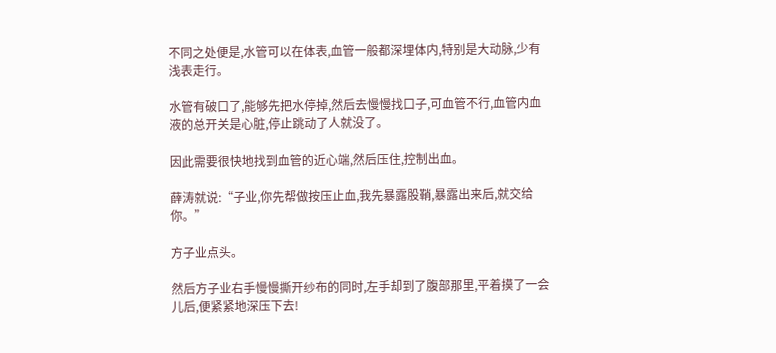不同之处便是,水管可以在体表,血管一般都深埋体内,特别是大动脉,少有浅表走行。

水管有破口了,能够先把水停掉,然后去慢慢找口子,可血管不行,血管内血液的总开关是心脏,停止跳动了人就没了。

因此需要很快地找到血管的近心端,然后压住,控制出血。

薛涛就说:“子业,你先帮做按压止血,我先暴露股鞘,暴露出来后,就交给你。”

方子业点头。

然后方子业右手慢慢撕开纱布的同时,左手却到了腹部那里,平着摸了一会儿后,便紧紧地深压下去!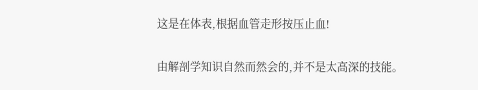这是在体表,根据血管走形按压止血!

由解剖学知识自然而然会的,并不是太高深的技能。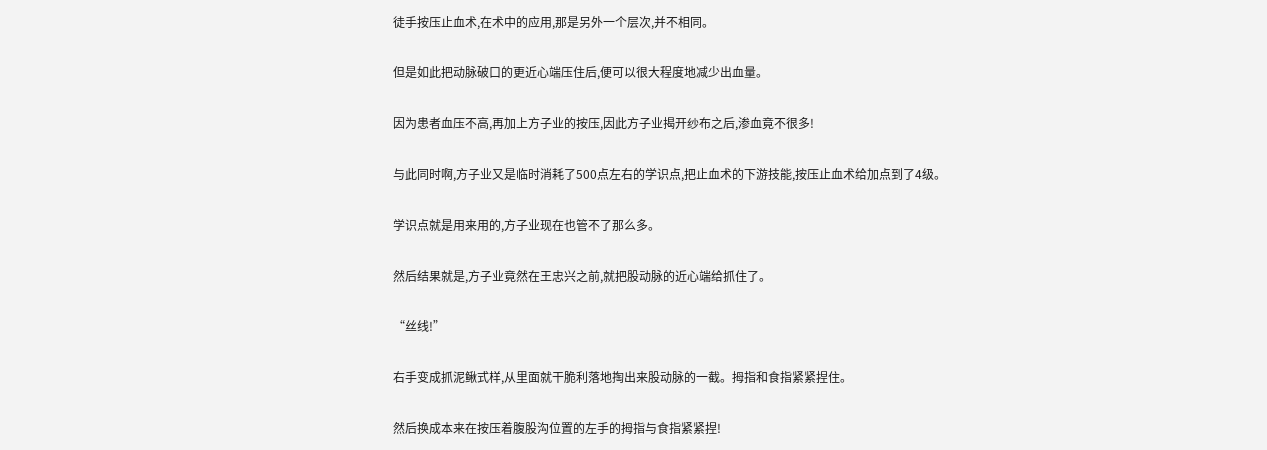徒手按压止血术,在术中的应用,那是另外一个层次,并不相同。

但是如此把动脉破口的更近心端压住后,便可以很大程度地减少出血量。

因为患者血压不高,再加上方子业的按压,因此方子业揭开纱布之后,渗血竟不很多!

与此同时啊,方子业又是临时消耗了500点左右的学识点,把止血术的下游技能,按压止血术给加点到了4级。

学识点就是用来用的,方子业现在也管不了那么多。

然后结果就是,方子业竟然在王忠兴之前,就把股动脉的近心端给抓住了。

“丝线!”

右手变成抓泥鳅式样,从里面就干脆利落地掏出来股动脉的一截。拇指和食指紧紧捏住。

然后换成本来在按压着腹股沟位置的左手的拇指与食指紧紧捏!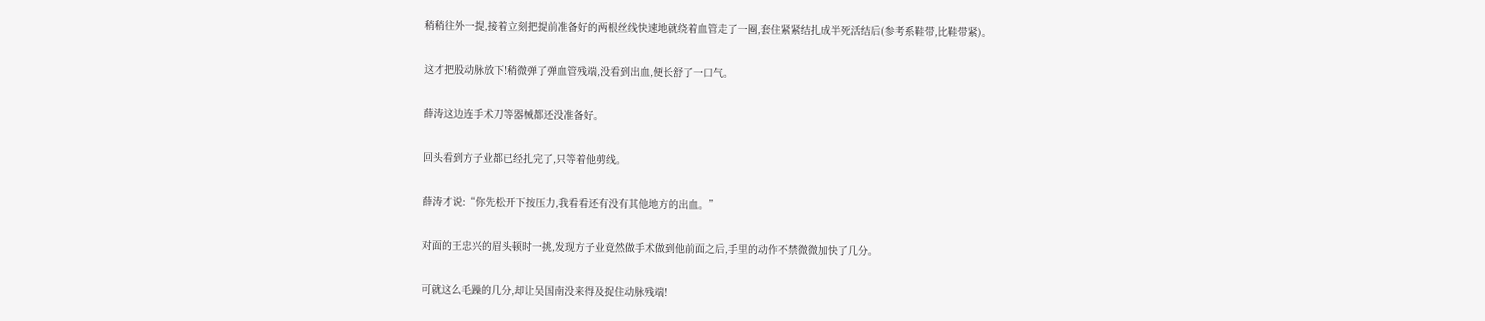稍稍往外一提,接着立刻把提前准备好的两根丝线快速地就绕着血管走了一圈,套住紧紧结扎成半死活结后(参考系鞋带,比鞋带紧)。

这才把股动脉放下!稍微弹了弹血管残端,没看到出血,便长舒了一口气。

薛涛这边连手术刀等器械都还没准备好。

回头看到方子业都已经扎完了,只等着他剪线。

薛涛才说:“你先松开下按压力,我看看还有没有其他地方的出血。”

对面的王忠兴的眉头顿时一挑,发现方子业竟然做手术做到他前面之后,手里的动作不禁微微加快了几分。

可就这么毛躁的几分,却让吴国南没来得及捉住动脉残端!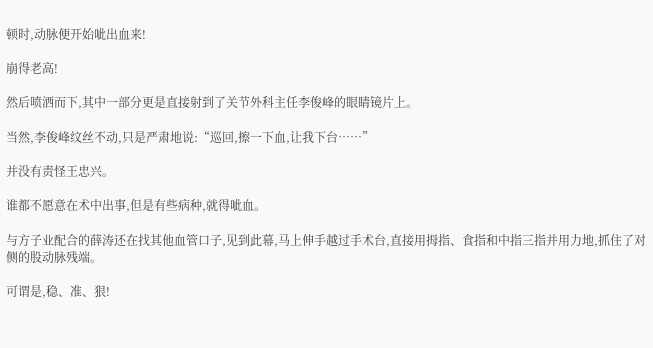顿时,动脉便开始呲出血来!

崩得老高!

然后喷洒而下,其中一部分更是直接射到了关节外科主任李俊峰的眼睛镜片上。

当然,李俊峰纹丝不动,只是严肃地说:“巡回,擦一下血,让我下台……”

并没有责怪王忠兴。

谁都不愿意在术中出事,但是有些病种,就得呲血。

与方子业配合的薛涛还在找其他血管口子,见到此幕,马上伸手越过手术台,直接用拇指、食指和中指三指并用力地,抓住了对侧的股动脉残端。

可谓是,稳、准、狠!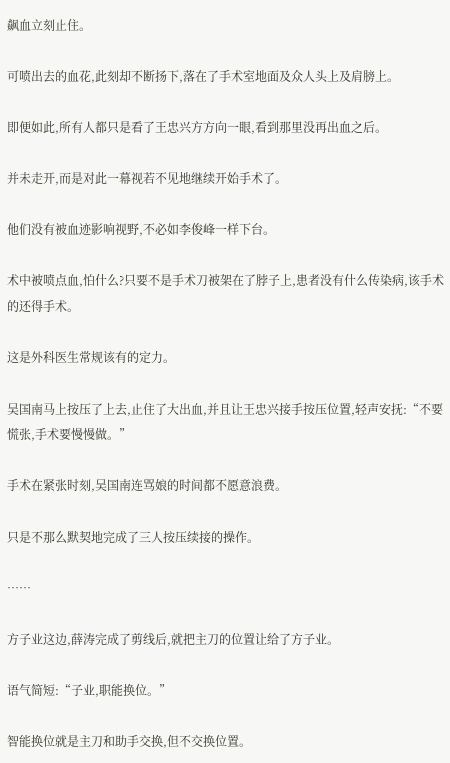飙血立刻止住。

可喷出去的血花,此刻却不断扬下,落在了手术室地面及众人头上及肩膀上。

即便如此,所有人都只是看了王忠兴方方向一眼,看到那里没再出血之后。

并未走开,而是对此一幕视若不见地继续开始手术了。

他们没有被血迹影响视野,不必如李俊峰一样下台。

术中被喷点血,怕什么?只要不是手术刀被架在了脖子上,患者没有什么传染病,该手术的还得手术。

这是外科医生常规该有的定力。

吴国南马上按压了上去,止住了大出血,并且让王忠兴接手按压位置,轻声安抚:“不要慌张,手术要慢慢做。”

手术在紧张时刻,吴国南连骂娘的时间都不愿意浪费。

只是不那么默契地完成了三人按压续接的操作。

……

方子业这边,薛涛完成了剪线后,就把主刀的位置让给了方子业。

语气简短:“子业,职能换位。”

智能换位就是主刀和助手交换,但不交换位置。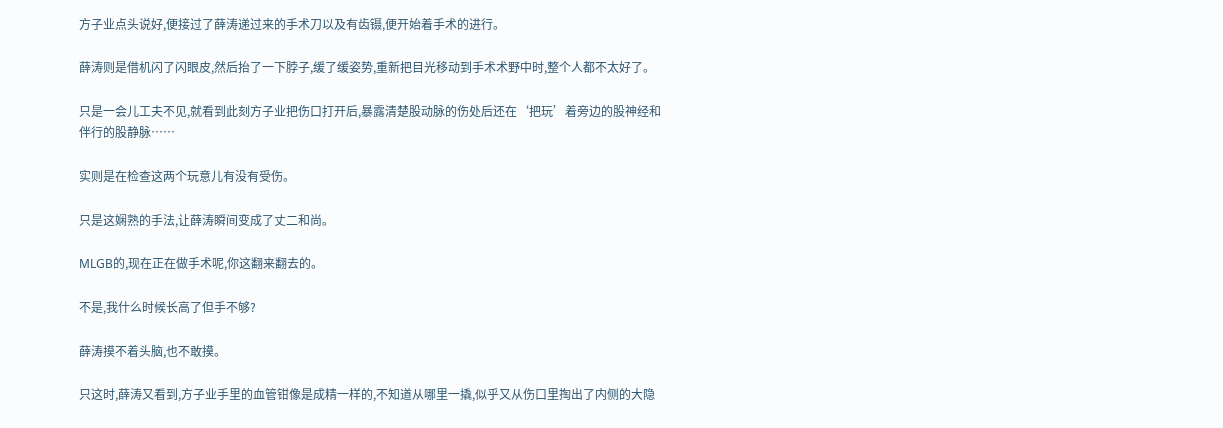方子业点头说好,便接过了薛涛递过来的手术刀以及有齿镊,便开始着手术的进行。

薛涛则是借机闪了闪眼皮,然后抬了一下脖子,缓了缓姿势,重新把目光移动到手术术野中时,整个人都不太好了。

只是一会儿工夫不见,就看到此刻方子业把伤口打开后,暴露清楚股动脉的伤处后还在‘把玩’着旁边的股神经和伴行的股静脉……

实则是在检查这两个玩意儿有没有受伤。

只是这娴熟的手法,让薛涛瞬间变成了丈二和尚。

MLGB的,现在正在做手术呢,你这翻来翻去的。

不是,我什么时候长高了但手不够?

薛涛摸不着头脑,也不敢摸。

只这时,薛涛又看到,方子业手里的血管钳像是成精一样的,不知道从哪里一撬,似乎又从伤口里掏出了内侧的大隐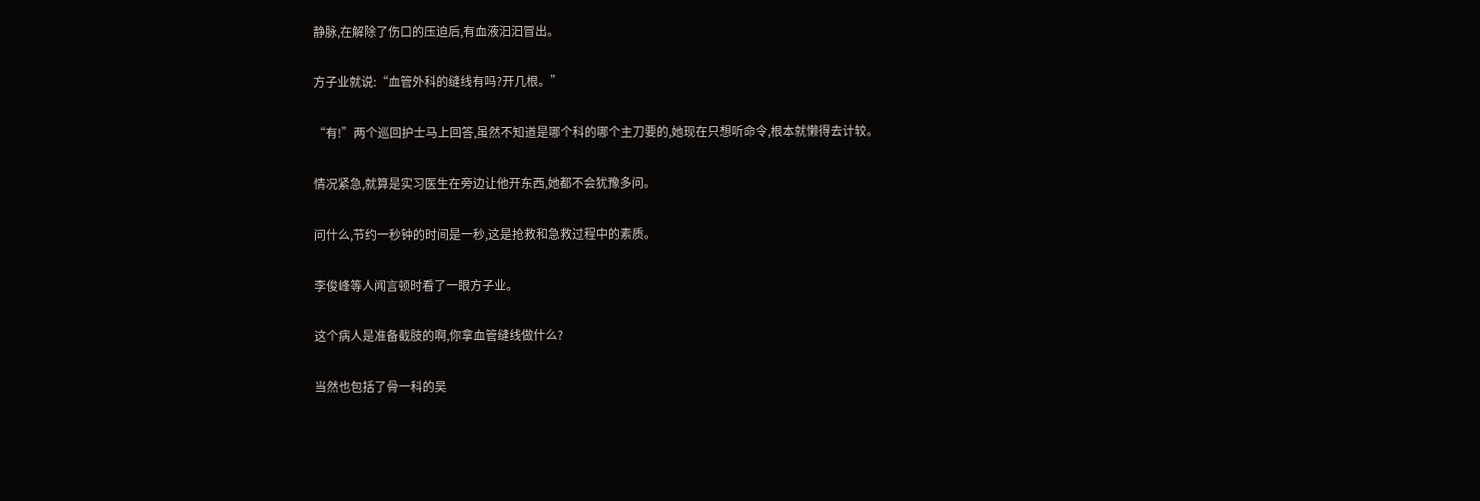静脉,在解除了伤口的压迫后,有血液汩汩冒出。

方子业就说:“血管外科的缝线有吗?开几根。”

“有!”两个巡回护士马上回答,虽然不知道是哪个科的哪个主刀要的,她现在只想听命令,根本就懒得去计较。

情况紧急,就算是实习医生在旁边让他开东西,她都不会犹豫多问。

问什么,节约一秒钟的时间是一秒,这是抢救和急救过程中的素质。

李俊峰等人闻言顿时看了一眼方子业。

这个病人是准备截肢的啊,你拿血管缝线做什么?

当然也包括了骨一科的吴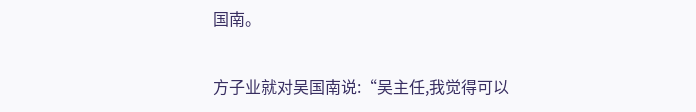国南。

方子业就对吴国南说:“吴主任,我觉得可以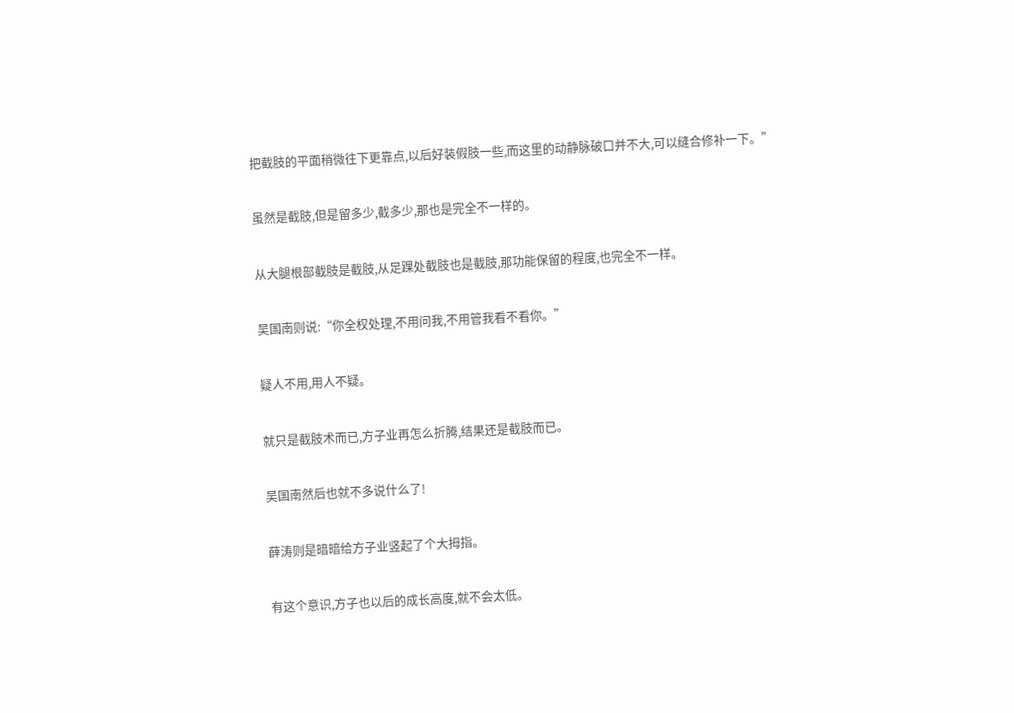把截肢的平面稍微往下更靠点,以后好装假肢一些,而这里的动静脉破口并不大,可以缝合修补一下。”

虽然是截肢,但是留多少,截多少,那也是完全不一样的。

从大腿根部截肢是截肢,从足踝处截肢也是截肢,那功能保留的程度,也完全不一样。

吴国南则说:“你全权处理,不用问我,不用管我看不看你。”

疑人不用,用人不疑。

就只是截肢术而已,方子业再怎么折腾,结果还是截肢而已。

吴国南然后也就不多说什么了!

薛涛则是暗暗给方子业竖起了个大拇指。

有这个意识,方子也以后的成长高度,就不会太低。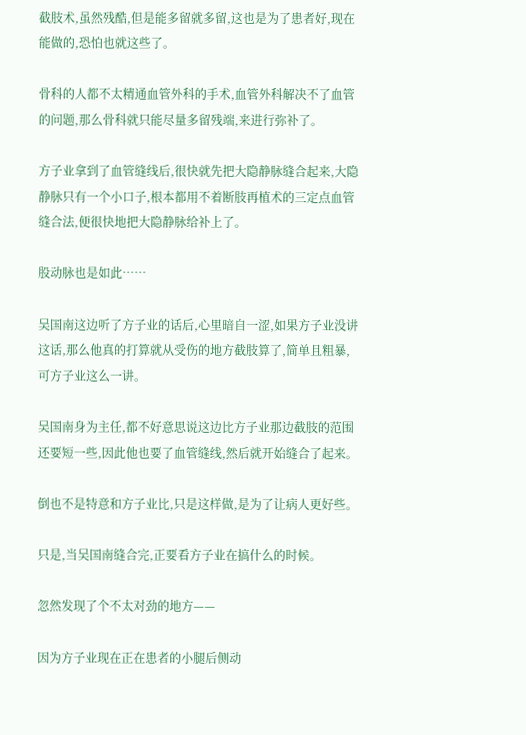截肢术,虽然残酷,但是能多留就多留,这也是为了患者好,现在能做的,恐怕也就这些了。

骨科的人都不太精通血管外科的手术,血管外科解决不了血管的问题,那么骨科就只能尽量多留残端,来进行弥补了。

方子业拿到了血管缝线后,很快就先把大隐静脉缝合起来,大隐静脉只有一个小口子,根本都用不着断肢再植术的三定点血管缝合法,便很快地把大隐静脉给补上了。

股动脉也是如此……

吴国南这边听了方子业的话后,心里暗自一涩,如果方子业没讲这话,那么他真的打算就从受伤的地方截肢算了,简单且粗暴,可方子业这么一讲。

吴国南身为主任,都不好意思说这边比方子业那边截肢的范围还要短一些,因此他也要了血管缝线,然后就开始缝合了起来。

倒也不是特意和方子业比,只是这样做,是为了让病人更好些。

只是,当吴国南缝合完,正要看方子业在搞什么的时候。

忽然发现了个不太对劲的地方——

因为方子业现在正在患者的小腿后侧动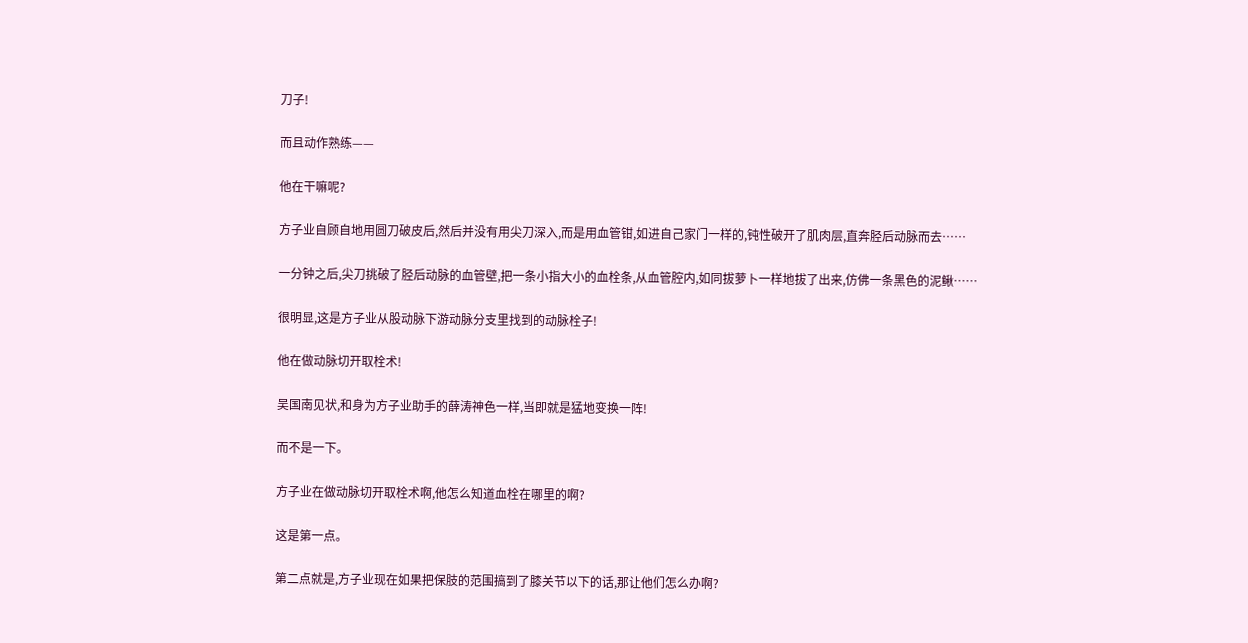刀子!

而且动作熟练——

他在干嘛呢?

方子业自顾自地用圆刀破皮后,然后并没有用尖刀深入,而是用血管钳,如进自己家门一样的,钝性破开了肌肉层,直奔胫后动脉而去……

一分钟之后,尖刀挑破了胫后动脉的血管壁,把一条小指大小的血栓条,从血管腔内,如同拔萝卜一样地拔了出来,仿佛一条黑色的泥鳅……

很明显,这是方子业从股动脉下游动脉分支里找到的动脉栓子!

他在做动脉切开取栓术!

吴国南见状,和身为方子业助手的薛涛神色一样,当即就是猛地变换一阵!

而不是一下。

方子业在做动脉切开取栓术啊,他怎么知道血栓在哪里的啊?

这是第一点。

第二点就是,方子业现在如果把保肢的范围搞到了膝关节以下的话,那让他们怎么办啊?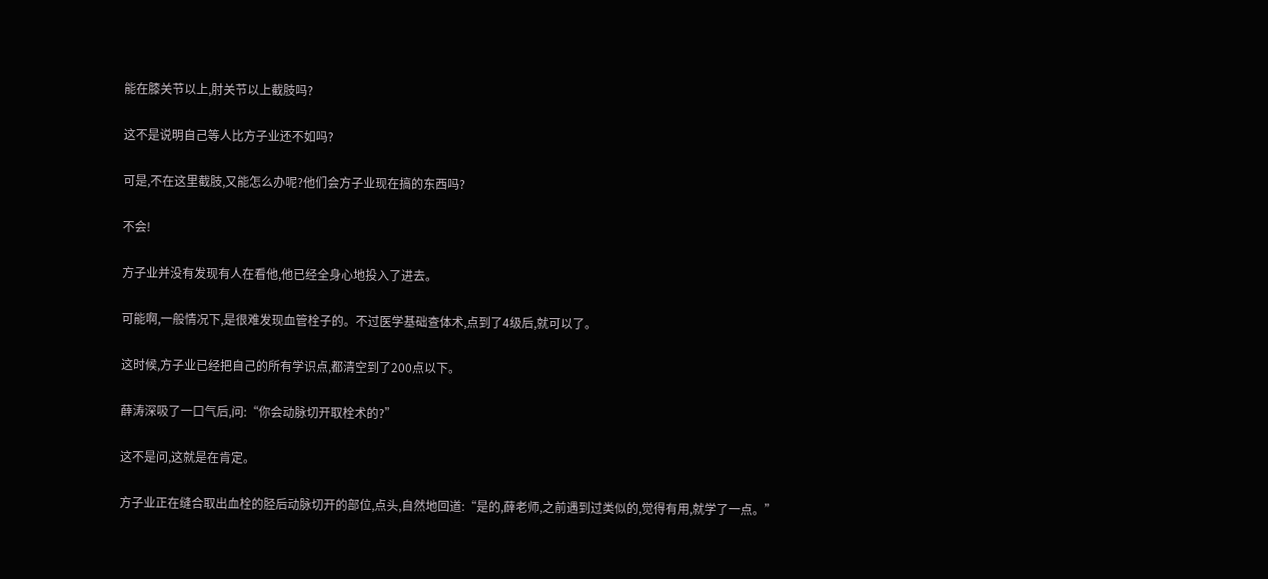能在膝关节以上,肘关节以上截肢吗?

这不是说明自己等人比方子业还不如吗?

可是,不在这里截肢,又能怎么办呢?他们会方子业现在搞的东西吗?

不会!

方子业并没有发现有人在看他,他已经全身心地投入了进去。

可能啊,一般情况下,是很难发现血管栓子的。不过医学基础查体术,点到了4级后,就可以了。

这时候,方子业已经把自己的所有学识点,都清空到了200点以下。

薛涛深吸了一口气后,问:“你会动脉切开取栓术的?”

这不是问,这就是在肯定。

方子业正在缝合取出血栓的胫后动脉切开的部位,点头,自然地回道:“是的,薛老师,之前遇到过类似的,觉得有用,就学了一点。”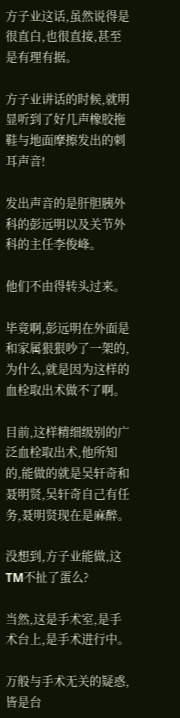方子业这话,虽然说得是很直白,也很直接,甚至是有理有据。

方子业讲话的时候,就明显听到了好几声橡胶拖鞋与地面摩擦发出的刺耳声音!

发出声音的是肝胆胰外科的彭远明以及关节外科的主任李俊峰。

他们不由得转头过来。

毕竟啊,彭远明在外面是和家属狠狠吵了一架的,为什么,就是因为这样的血栓取出术做不了啊。

目前,这样精细级别的广泛血栓取出术,他所知的,能做的就是吴轩奇和聂明贤,吴轩奇自己有任务,聂明贤现在是麻醉。

没想到,方子业能做,这TM不扯了蛋么?

当然,这是手术室,是手术台上,是手术进行中。

万般与手术无关的疑惑,皆是台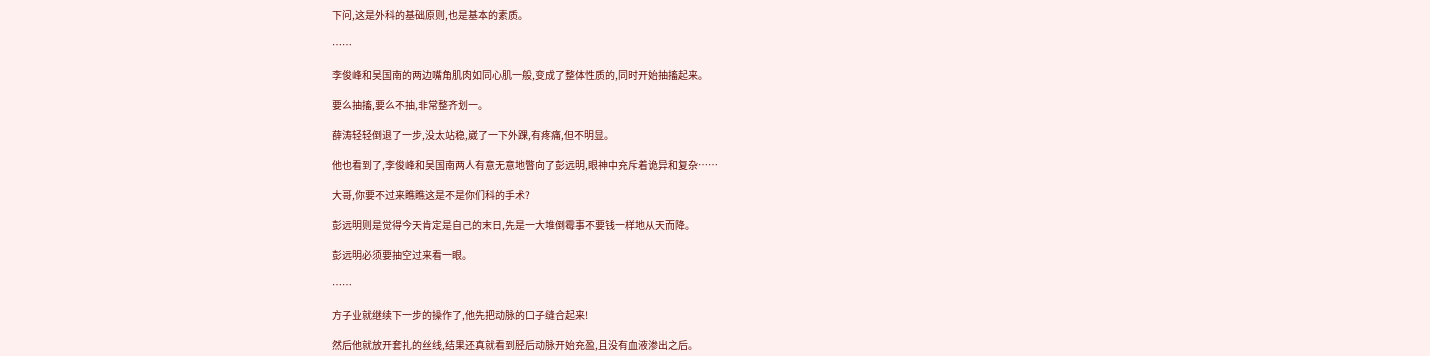下问,这是外科的基础原则,也是基本的素质。

……

李俊峰和吴国南的两边嘴角肌肉如同心肌一般,变成了整体性质的,同时开始抽搐起来。

要么抽搐,要么不抽,非常整齐划一。

薛涛轻轻倒退了一步,没太站稳,崴了一下外踝,有疼痛,但不明显。

他也看到了,李俊峰和吴国南两人有意无意地瞥向了彭远明,眼神中充斥着诡异和复杂……

大哥,你要不过来瞧瞧这是不是你们科的手术?

彭远明则是觉得今天肯定是自己的末日,先是一大堆倒霉事不要钱一样地从天而降。

彭远明必须要抽空过来看一眼。

……

方子业就继续下一步的操作了,他先把动脉的口子缝合起来!

然后他就放开套扎的丝线,结果还真就看到胫后动脉开始充盈,且没有血液渗出之后。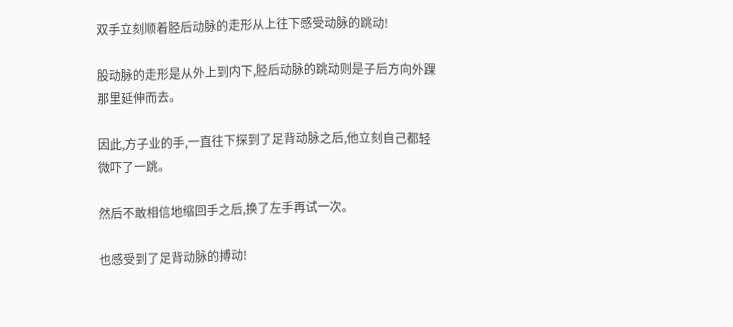双手立刻顺着胫后动脉的走形从上往下感受动脉的跳动!

股动脉的走形是从外上到内下,胫后动脉的跳动则是子后方向外踝那里延伸而去。

因此,方子业的手,一直往下探到了足背动脉之后,他立刻自己都轻微吓了一跳。

然后不敢相信地缩回手之后,换了左手再试一次。

也感受到了足背动脉的搏动!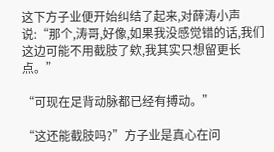这下方子业便开始纠结了起来,对薛涛小声说:“那个,涛哥,好像,如果我没感觉错的话,我们这边可能不用截肢了欸,我其实只想留更长点。”

“可现在足背动脉都已经有搏动。”

“这还能截肢吗?”方子业是真心在问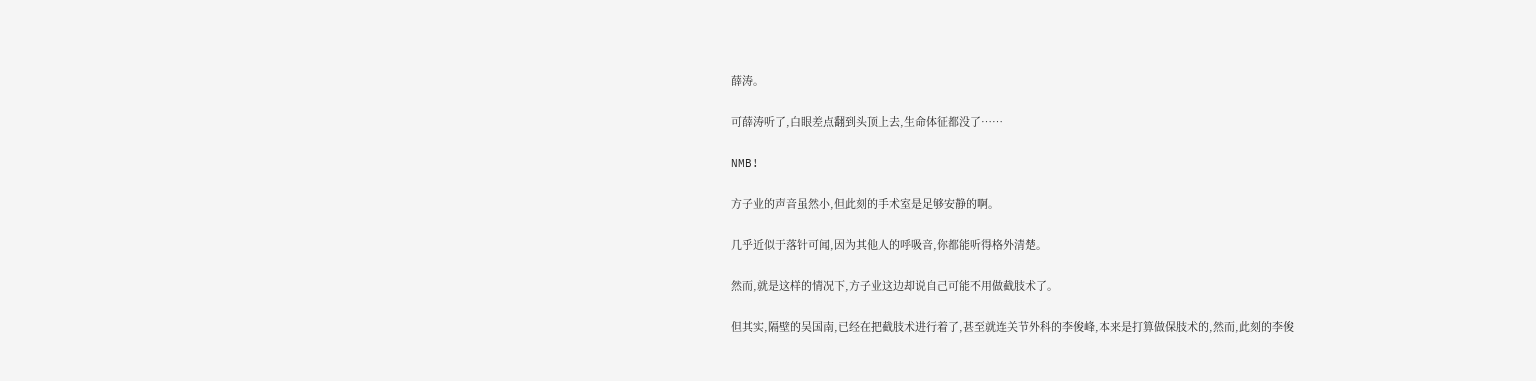薛涛。

可薛涛听了,白眼差点翻到头顶上去,生命体征都没了……

NMB!

方子业的声音虽然小,但此刻的手术室是足够安静的啊。

几乎近似于落针可闻,因为其他人的呼吸音,你都能听得格外清楚。

然而,就是这样的情况下,方子业这边却说自己可能不用做截肢术了。

但其实,隔壁的吴国南,已经在把截肢术进行着了,甚至就连关节外科的李俊峰,本来是打算做保肢术的,然而,此刻的李俊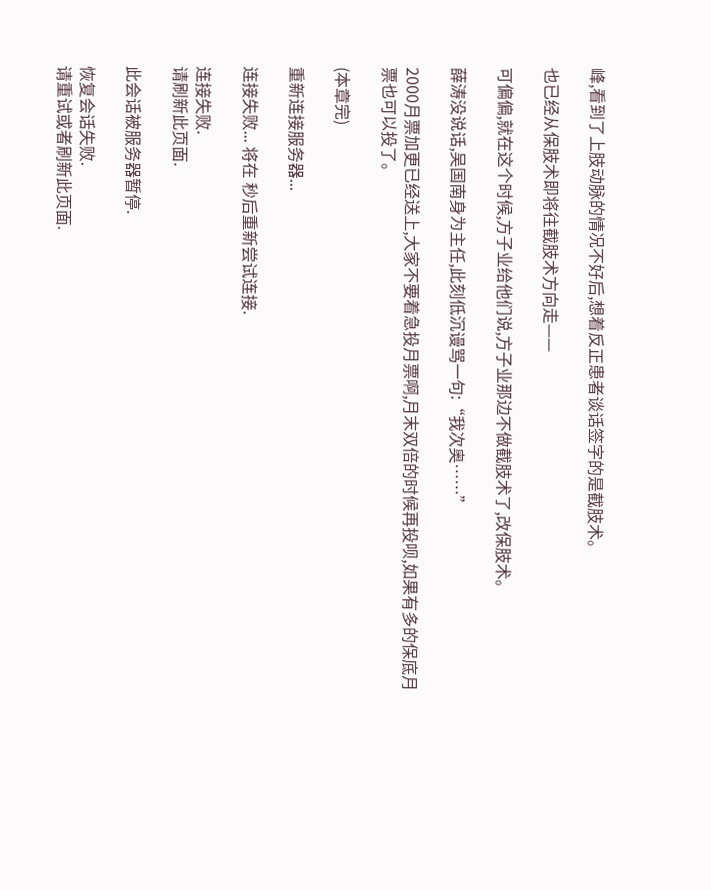峰,看到了上肢动脉的情况不好后,想着反正患者谈话签字的是截肢术。

也已经从保肢术即将往截肢术方向走——

可偏偏,就在这个时候,方子业给他们说,方子业那边不做截肢术了,改保肢术。

薛涛没说话,吴国南身为主任,此刻低沉谩骂一句:“我次奥……”

2000月票加更已经送上,大家不要着急投月票啊,月末双倍的时候再投呗,如果有多的保底月票也可以投了。

(本章完)

重新连接服务器...

连接失败... 将在 秒后重新尝试连接.

连接失败.
请刷新此页面.

此会话被服务器暂停.

恢复会话失败.
请重试或者刷新此页面.